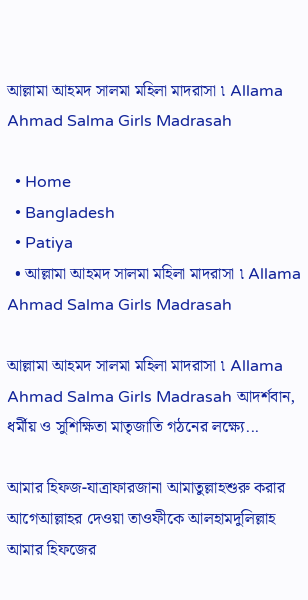আল্লামা আহমদ সালমা মহিলা মাদরাসা ৷ Allama Ahmad Salma Girls Madrasah

  • Home
  • Bangladesh
  • Patiya
  • আল্লামা আহমদ সালমা মহিলা মাদরাসা ৷ Allama Ahmad Salma Girls Madrasah

আল্লামা আহমদ সালমা মহিলা মাদরাসা ৷ Allama Ahmad Salma Girls Madrasah আদর্শবান, ধর্মীয় ও সুশিক্ষিতা মাতৃজাতি গঠনের লক্ষ্যে...

আমার হিফজ-যাত্রাফারজানা আমাতুল্লাহশুরু করার আগেআল্লাহর দেওয়া তাওফীকে আলহামদুলিল্লাহ আমার হিফজের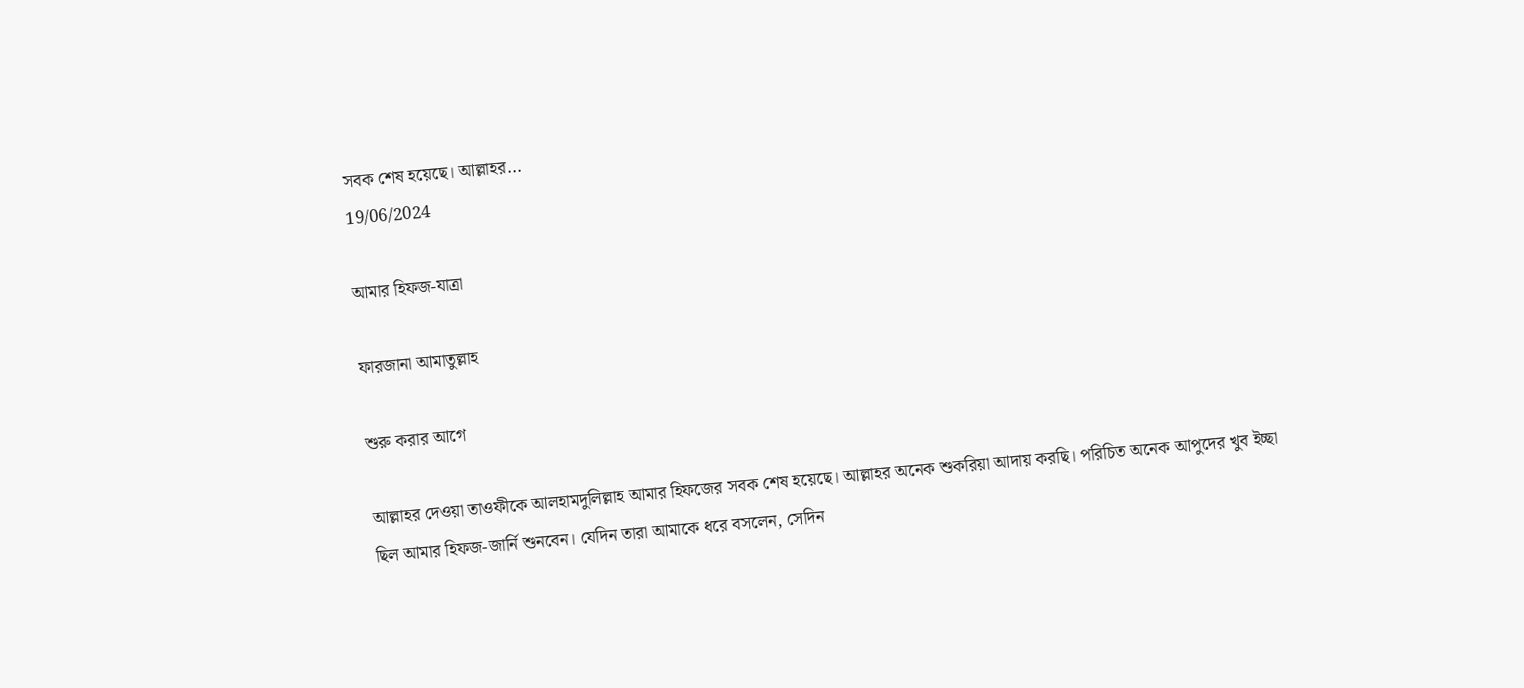সবক শেষ হয়েছে। আল্লাহর...
19/06/2024

আমার হিফজ-যাত্রা

ফারজানা আমাতুল্লাহ

শুরু করার আগে

আল্লাহর দেওয়া তাওফীকে আলহামদুলিল্লাহ আমার হিফজের সবক শেষ হয়েছে। আল্লাহর অনেক শুকরিয়া আদায় করছি। পরিচিত অনেক আপুদের খুব ইচ্ছা ছিল আমার হিফজ-জার্নি শুনবেন। যেদিন তারা আমাকে ধরে বসলেন, সেদিন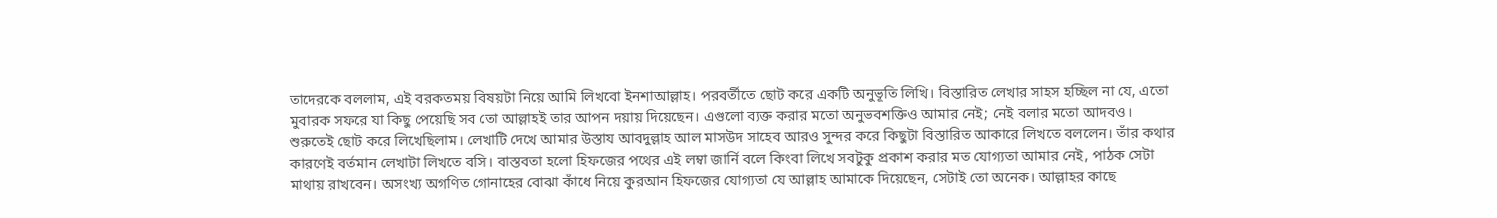তাদেরকে বললাম, এই বরকতময় বিষয়টা নিয়ে আমি লিখবো ইনশাআল্লাহ। পরবর্তীতে ছোট করে একটি অনুভূতি লিখি। বিস্তারিত লেখার সাহস হচ্ছিল না যে, এতো মুবারক সফরে যা কিছু পেয়েছি সব তো আল্লাহই তার আপন দয়ায় দিয়েছেন। এগুলো ব্যক্ত করার মতো অনুভবশক্তিও আমার নেই; নেই বলার মতো আদবও। শুরুতেই ছোট করে লিখেছিলাম। লেখাটি দেখে আমার উস্তায আবদুল্লাহ আল মাসউদ সাহেব আরও সুন্দর করে কিছুটা বিস্তারিত আকারে লিখতে বললেন। তাঁর কথার কারণেই বর্তমান লেখাটা লিখতে বসি। বাস্তবতা হলো হিফজের পথের এই লম্বা জার্নি বলে কিংবা লিখে সবটুকু প্রকাশ করার মত যোগ্যতা আমার নেই, পাঠক সেটা মাথায় রাখবেন। অসংখ্য অগণিত গোনাহের বোঝা কাঁধে নিয়ে কুরআন হিফজের যোগ্যতা যে আল্লাহ আমাকে দিয়েছেন, সেটাই তো অনেক। আল্লাহর কাছে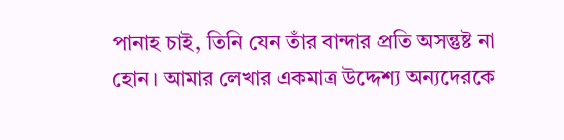পানাহ চাই, তিনি যেন তাঁর বান্দার প্রতি অসন্তুষ্ট না হোন। আমার লেখার একমাত্র উদ্দেশ্য অন্যদেরকে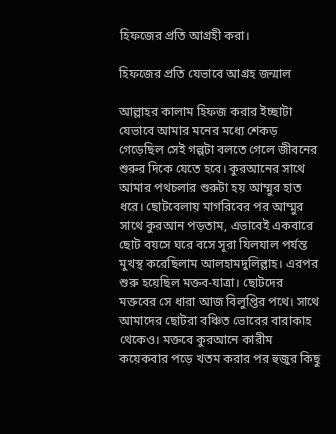হিফজের প্রতি আগ্রহী করা।

হিফজের প্রতি যেভাবে আগ্রহ জন্মাল

আল্লাহর কালাম হিফজ করার ইচ্ছাটা যেভাবে আমার মনের মধ্যে শেকড় গেড়েছিল সেই গল্পটা বলতে গেলে জীবনের শুরুর দিকে যেতে হবে। কুরআনের সাথে আমার পথচলার শুরুটা হয় আম্মুর হাত ধরে। ছোটবেলায় মাগরিবের পর আম্মুর সাথে কুরআন পড়তাম, এভাবেই একবারে ছোট বয়সে ঘরে বসে সূরা যিলযাল পর্যন্ত মুখস্থ করেছিলাম আলহামদুলিল্লাহ। এরপর শুরু হয়েছিল মক্তব-যাত্রা। ছোটদের মক্তবের সে ধারা আজ বিলুপ্তির পথে। সাথে আমাদের ছোটরা বঞ্চিত ভোরের বারাকাহ থেকেও। মক্তবে কুরআনে কারীম কয়েকবার পড়ে খতম করার পর হুজুর কিছু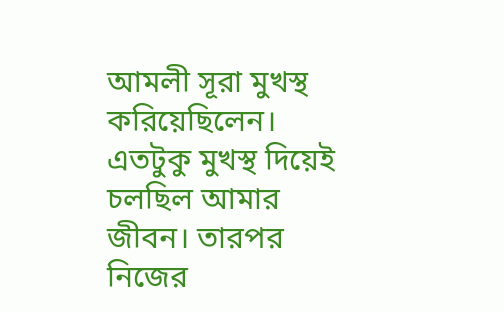আমলী সূরা মুখস্থ করিয়েছিলেন। এতটুকু মুখস্থ দিয়েই চলছিল আমার জীবন। তারপর নিজের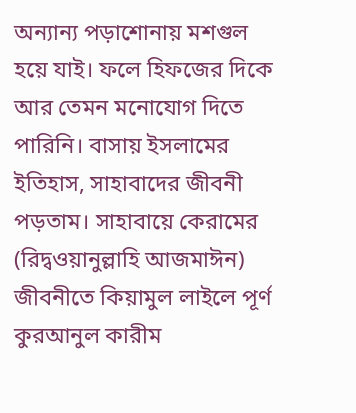অন্যান্য পড়াশোনায় মশগুল হয়ে যাই। ফলে হিফজের দিকে আর তেমন মনোযোগ দিতে পারিনি। বাসায় ইসলামের ইতিহাস, সাহাবাদের জীবনী পড়তাম। সাহাবায়ে কেরামের (রিদ্বওয়ানুল্লাহি আজমাঈন) জীবনীতে কিয়ামুল লাইলে পূর্ণ কুরআনুল কারীম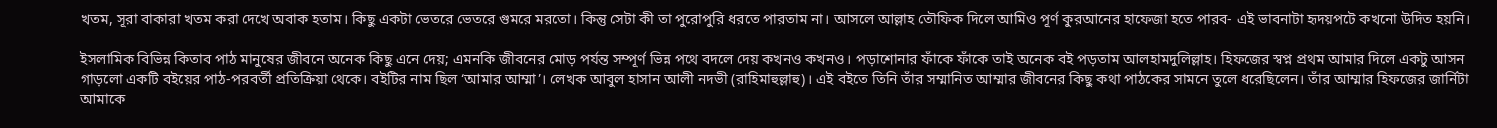খতম, সূরা বাকারা খতম করা দেখে অবাক হতাম। কিছু একটা ভেতরে ভেতরে গুমরে মরতো। কিন্তু সেটা কী তা পুরোপুরি ধরতে পারতাম না। আসলে আল্লাহ তৌফিক দিলে আমিও পূর্ণ কুরআনের হাফেজা হতে পারব- এই ভাবনাটা হৃদয়পটে কখনো উদিত হয়নি।

ইসলামিক বিভিন্ন কিতাব পাঠ মানুষের জীবনে অনেক কিছু এনে দেয়; এমনকি জীবনের মোড় পর্যন্ত সম্পূর্ণ ভিন্ন পথে বদলে দেয় কখনও কখনও। পড়াশোনার ফাঁকে ফাঁকে তাই অনেক বই পড়তাম আলহামদুলিল্লাহ। হিফজের স্বপ্ন প্রথম আমার দিলে একটু আসন গাড়লো একটি বইয়ের পাঠ-পরবর্তী প্রতিক্রিয়া থেকে। বইটির নাম ছিল ‘আমার আম্মা’। লেখক আবুল হাসান আলী নদভী (রাহিমাহুল্লাহু)। এই বইতে তিনি তাঁর সম্মানিত আম্মার জীবনের কিছু কথা পাঠকের সামনে তুলে ধরেছিলেন। তাঁর আম্মার হিফজের জার্নিটা আমাকে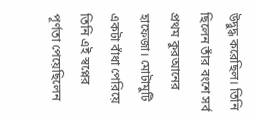উদ্বুদ্ধ করেছিল। তিনি ছিলেন তাঁর বংশে সর্ব প্রথম কুরআনের হাফেজা। মোটামুটি একটা বাঁধা পেরিয়ে তিনি এই স্বপ্নের পূর্ণতা পেয়েছিলেন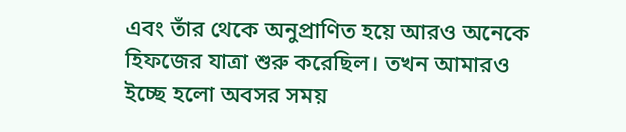এবং তাঁর থেকে অনুপ্রাণিত হয়ে আরও অনেকে হিফজের যাত্রা শুরু করেছিল। তখন আমারও ইচ্ছে হলো অবসর সময়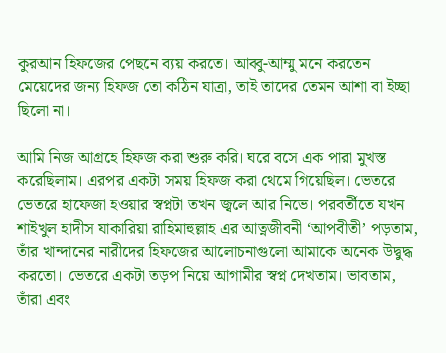কুরআন হিফজের পেছনে ব্যয় করতে। আব্বু-আম্মু মনে করতেন মেয়েদের জন্য হিফজ তো কঠিন যাত্রা, তাই তাদের তেমন আশা বা ইচ্ছা ছিলো না।

আমি নিজ আগ্রহে হিফজ করা শুরু করি। ঘরে বসে এক পারা মুখস্ত করেছিলাম। এরপর একটা সময় হিফজ করা থেমে গিয়েছিল। ভেতরে ভেতরে হাফেজা হওয়ার স্বপ্নটা তখন জ্বলে আর নিভে। পরবর্তীতে যখন শাইখুল হাদীস যাকারিয়া রাহিমাহুল্লাহ এর আত্নজীবনী ‘আপবীতী’ পড়তাম, তাঁর খান্দানের নারীদের হিফজের আলোচনাগুলো আমাকে অনেক উদ্বুদ্ধ করতো। ভেতরে একটা তড়প নিয়ে আগামীর স্বপ্ন দেখতাম। ভাবতাম, তাঁরা এবং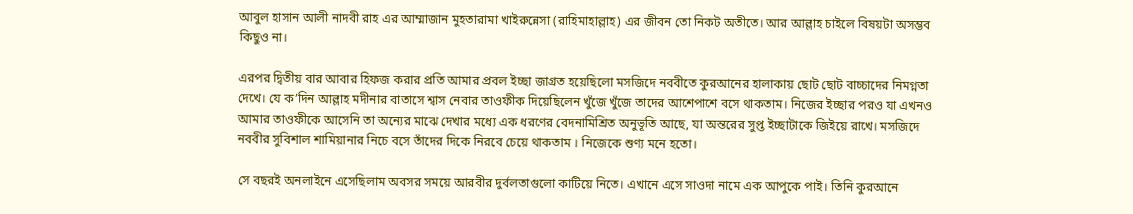আবুল হাসান আলী নাদবী রাহ এর আম্মাজান মুহতারামা খাইরুন্নেসা (রাহিমাহাল্লাহ) এর জীবন তো নিকট অতীতে। আর আল্লাহ চাইলে বিষয়টা অসম্ভব কিছুও না।

এরপর দ্বিতীয় বার আবার হিফজ করার প্রতি আমার প্রবল ইচ্ছা জাগ্রত হয়েছিলো মসজিদে নববীতে কুরআনের হালাকায় ছোট ছোট বাচ্চাদের নিমগ্নতা দেখে। যে ক’দিন আল্লাহ মদীনার বাতাসে শ্বাস নেবার তাওফীক দিয়েছিলেন খুঁজে খুঁজে তাদের আশেপাশে বসে থাকতাম। নিজের ইচ্ছার পরও যা এখনও আমার তাওফীকে আসেনি তা অন্যের মাঝে দেখার মধ্যে এক ধরণের বেদনামিশ্রিত অনুভূতি আছে, যা অন্তরের সুপ্ত ইচ্ছাটাকে জিইয়ে রাখে। মসজিদে নববীর সুবিশাল শামিয়ানার নিচে বসে তাঁদের দিকে নিরবে চেয়ে থাকতাম । নিজেকে শুণ্য মনে হতো।

সে বছরই অনলাইনে এসেছিলাম অবসর সময়ে আরবীর দুর্বলতাগুলো কাটিয়ে নিতে। এখানে এসে সাওদা নামে এক আপুকে পাই। তিনি কুরআনে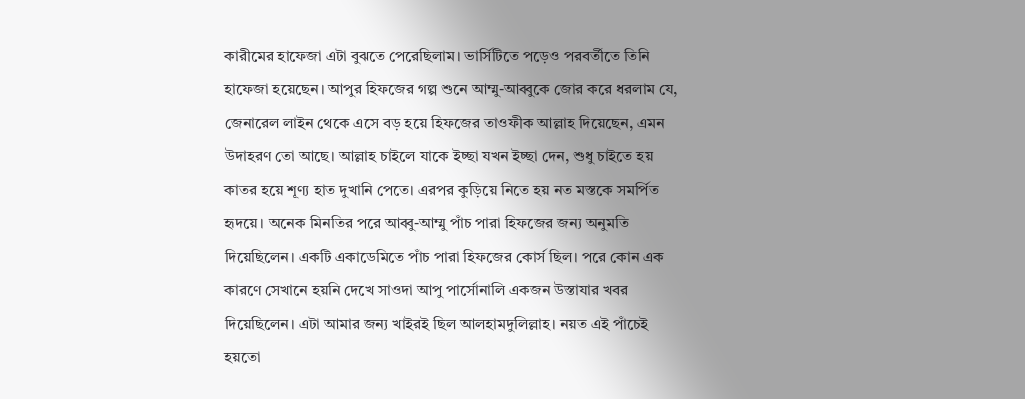কারীমের হাফেজা এটা বুঝতে পেরেছিলাম। ভার্সিটিতে পড়েও পরবর্তীতে তিনি হাফেজা হয়েছেন। আপুর হিফজের গল্প শুনে আম্মু-আব্বুকে জোর করে ধরলাম যে, জেনারেল লাইন থেকে এসে বড় হয়ে হিফজের তাওফীক আল্লাহ দিয়েছেন, এমন উদাহরণ তো আছে। আল্লাহ চাইলে যাকে ইচ্ছা যখন ইচ্ছা দেন, শুধু চাইতে হয় কাতর হয়ে শূণ্য হাত দুখানি পেতে। এরপর কুড়িয়ে নিতে হয় নত মস্তকে সমর্পিত হৃদয়ে। অনেক মিনতির পরে আব্বু-আম্মু পাঁচ পারা হিফজের জন্য অনুমতি দিয়েছিলেন। একটি একাডেমিতে পাঁচ পারা হিফজের কোর্স ছিল। পরে কোন এক কারণে সেখানে হয়নি দেখে সাওদা আপু পার্সোনালি একজন উস্তাযার খবর দিয়েছিলেন। এটা আমার জন্য খাইরই ছিল আলহামদুলিল্লাহ। নয়ত এই পাঁচেই হয়তো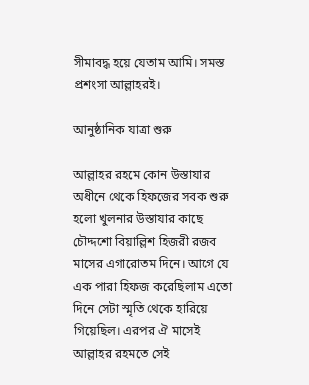সীমাবদ্ধ হয়ে যেতাম আমি। সমস্ত প্রশংসা আল্লাহরই।

আনুষ্ঠানিক যাত্রা শুরু

আল্লাহর রহমে কোন উস্তাযার অধীনে থেকে হিফজের সবক শুরু হলো খুলনার উস্তাযার কাছে চৌদ্দশো বিয়াল্লিশ হিজরী রজব মাসের এগারোতম দিনে। আগে যে এক পারা হিফজ করেছিলাম এতো দিনে সেটা স্মৃতি থেকে হারিয়ে গিয়েছিল। এরপর ঐ মাসেই আল্লাহর রহমতে সেই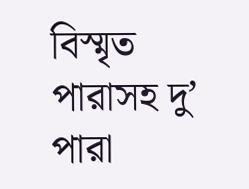বিস্মৃত পারাসহ দু’ পারা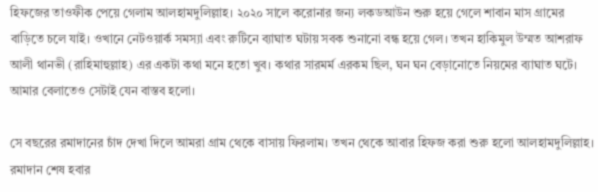হিফজের তাওফীক পেয়ে গেলাম আলহামদুলিল্লাহ। ২০২০ সালে করোনার জন্য লকডআউন শুরু হয়ে গেলে শাবান মাস গ্রামের বাড়িতে চলে যাই। ওখানে নেটওয়ার্ক সমস্যা এবং রুটিনে ব্যাঘাত ঘটায় সবক শুনানো বন্ধ হয়ে গেল। তখন হাকিমুল উম্মত আশরাফ আলী থানভী (রাহিমাহুল্লাহ) এর একটা কথা মনে হতো খুব। কথার সারমর্ম এরকম ছিল, ঘন ঘন বেড়ানোতে নিয়মের ব্যাঘাত ঘটে। আমার বেলাতেও সেটাই যেন বাস্তব হলো।

সে বছরের রমাদানের চাঁদ দেখা দিলে আমরা গ্রাম থেকে বাসায় ফিরলাম। তখন থেকে আবার হিফজ করা শুরু হলো আলহামদুলিল্লাহ। রমাদান শেষ হবার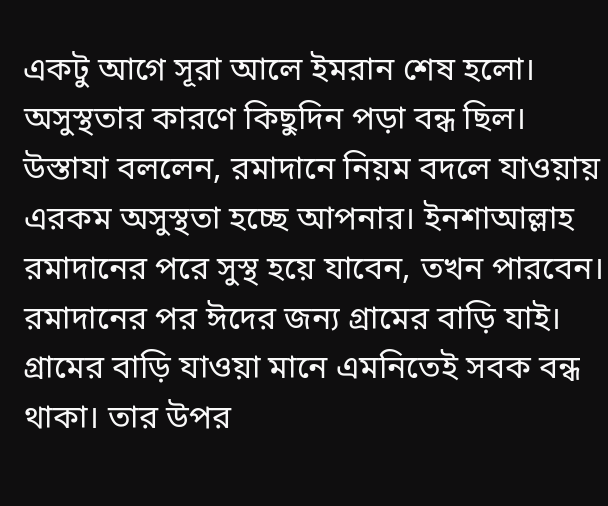একটু আগে সূরা আলে ইমরান শেষ হলো। অসুস্থতার কারণে কিছুদিন পড়া বন্ধ ছিল। উস্তাযা বললেন, রমাদানে নিয়ম বদলে যাওয়ায় এরকম অসুস্থতা হচ্ছে আপনার। ইনশাআল্লাহ রমাদানের পরে সুস্থ হয়ে যাবেন, তখন পারবেন। রমাদানের পর ঈদের জন্য গ্রামের বাড়ি যাই। গ্রামের বাড়ি যাওয়া মানে এমনিতেই সবক বন্ধ থাকা। তার উপর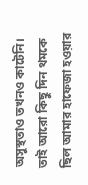অসুস্থতাও তখনও কাটেনি। তাই আরো কিছু দিন থমকে ছিল আমার হাফেজা হওয়ার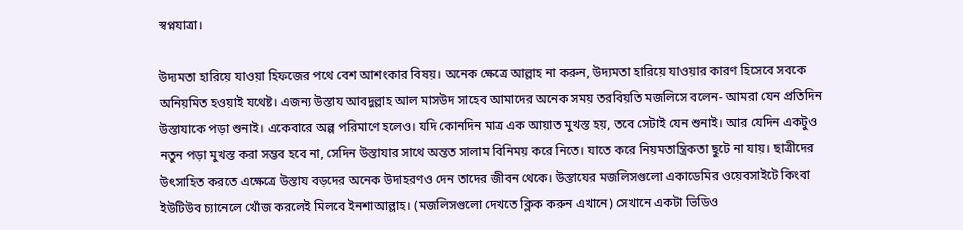স্বপ্নযাত্রা।

উদ্যমতা হারিয়ে যাওয়া হিফজের পথে বেশ আশংকার বিষয়। অনেক ক্ষেত্রে আল্লাহ না করুন, উদ্যমতা হারিয়ে যাওয়ার কারণ হিসেবে সবকে অনিয়মিত হওয়াই যথেষ্ট। এজন্য উস্তায আবদুল্লাহ আল মাসউদ সাহেব আমাদের অনেক সময় তরবিয়তি মজলিসে বলেন- আমরা যেন প্রতিদিন উস্তাযাকে পড়া শুনাই। একেবারে অল্প পরিমাণে হলেও। যদি কোনদিন মাত্র এক আয়াত মুখস্ত হয়, তবে সেটাই যেন শুনাই। আর যেদিন একটুও নতুন পড়া মুখস্ত করা সম্ভব হবে না, সেদিন উস্তাযার সাথে অন্তত সালাম বিনিময় করে নিতে। যাতে করে নিয়মতান্ত্রিকতা ছুটে না যায়। ছাত্রীদের উৎসাহিত করতে এক্ষেত্রে উস্তায বড়দের অনেক উদাহরণও দেন তাদের জীবন থেকে। উস্তাযের মজলিসগুলো একাডেমির ওয়েবসাইটে কিংবা ইউটিউব চ্যানেলে খোঁজ করলেই মিলবে ইনশাআল্লাহ। (মজলিসগুলো দেখতে ক্লিক করুন এখানে) সেখানে একটা ভিডিও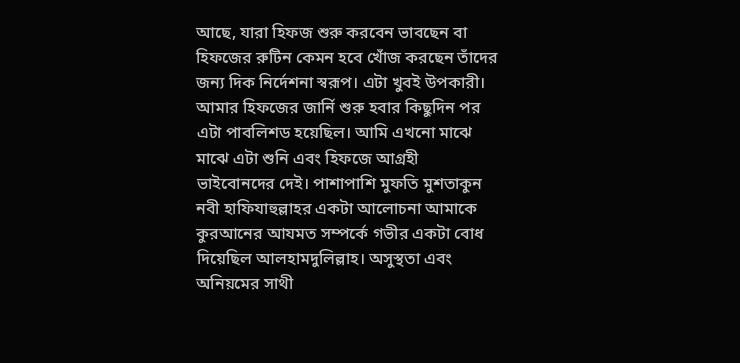আছে, যারা হিফজ শুরু করবেন ভাবছেন বা হিফজের রুটিন কেমন হবে খোঁজ করছেন তাঁদের জন্য দিক নির্দেশনা স্বরূপ। এটা খুবই উপকারী। আমার হিফজের জার্নি শুরু হবার কিছুদিন পর এটা পাবলিশড হয়েছিল। আমি এখনো মাঝে মাঝে এটা শুনি এবং হিফজে আগ্রহী ভাইবোনদের দেই। পাশাপাশি মুফতি মুশতাকুন নবী হাফিযাহুল্লাহর একটা আলোচনা আমাকে কুরআনের আযমত সম্পর্কে গভীর একটা বোধ দিয়েছিল আলহামদুলিল্লাহ। অসুস্থতা এবং অনিয়মের সাথী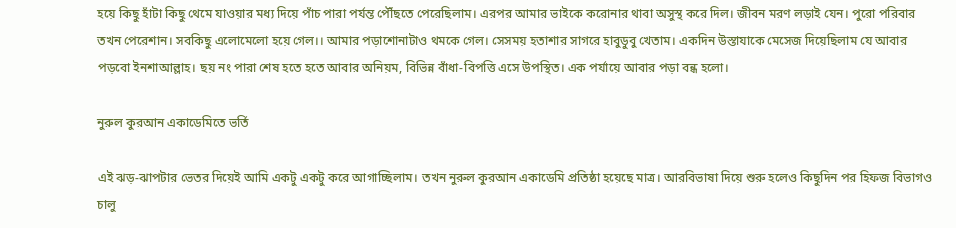হয়ে কিছু হাঁটা কিছু থেমে যাওয়ার মধ্য দিয়ে পাঁচ পারা পর্যন্ত পৌঁছতে পেরেছিলাম। এরপর আমার ভাইকে করোনার থাবা অসুস্থ করে দিল। জীবন মরণ লড়াই যেন। পুরো পরিবার তখন পেরেশান। সবকিছু এলোমেলো হয়ে গেল।। আমার পড়াশোনাটাও থমকে গেল। সেসময় হতাশার সাগরে হাবুডুবু খেতাম। একদিন উস্তাযাকে মেসেজ দিয়েছিলাম যে আবার পড়বো ইনশাআল্লাহ। ছয় নং পারা শেষ হতে হতে আবার অনিয়ম, বিভিন্ন বাঁধা-বিপত্তি এসে উপস্থিত। এক পর্যায়ে আবার পড়া বন্ধ হলো।

নুরুল কুরআন একাডেমিতে ভর্তি

এই ঝড়-ঝাপটার ভেতর দিয়েই আমি একটু একটু করে আগাচ্ছিলাম। তখন নুরুল কুরআন একাডেমি প্রতিষ্ঠা হয়েছে মাত্র। আরবিভাষা দিয়ে শুরু হলেও কিছুদিন পর হিফজ বিভাগও চালু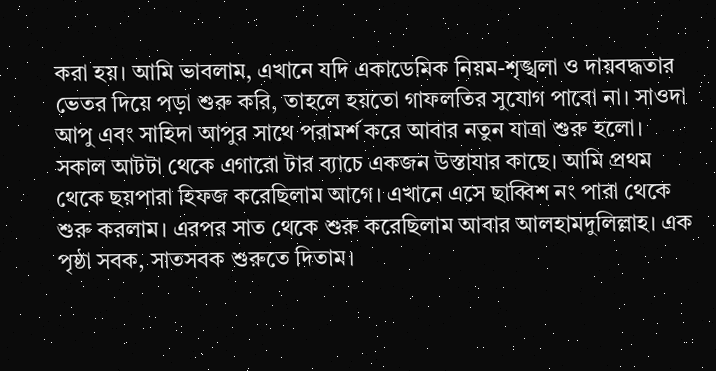করা হয়। আমি ভাবলাম, এখানে যদি একাডেমিক নিয়ম-শৃঙ্খলা ও দায়বদ্ধতার ভেতর দিয়ে পড়া শুরু করি, তাহলে হয়তো গাফলতির সুযোগ পাবো না। সাওদা আপু এবং সাহিদা আপুর সাথে পরামর্শ করে আবার নতুন যাত্রা শুরু হলো। সকাল আটটা থেকে এগারো টার ব্যাচে একজন উস্তাযার কাছে। আমি প্রথম থেকে ছয়পারা হিফজ করেছিলাম আগে। এখানে এসে ছাব্বিশ নং পারা থেকে শুরু করলাম। এরপর সাত থেকে শুরু করেছিলাম আবার ‌আলহামদুলিল্লাহ। এক পৃষ্ঠা সবক, সাতসবক শুরুতে দিতাম।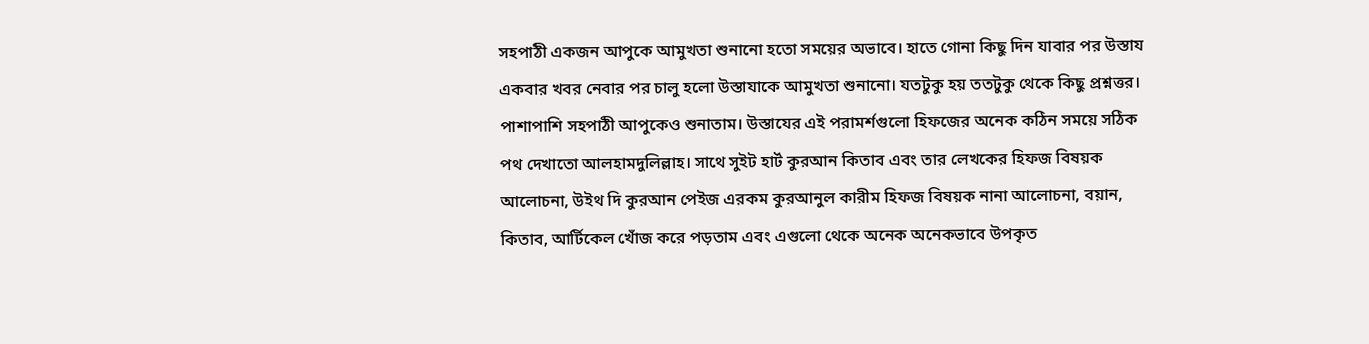সহপাঠী একজন আপুকে আমুখতা শুনানো হতো সময়ের অভাবে। হাতে গোনা কিছু দিন যাবার পর উস্তায একবার খবর নেবার পর চালু হলো উস্তাযাকে আমুখতা শুনানো। যতটুকু হয় ততটুকু থেকে কিছু প্রশ্নত্তর। পাশাপাশি সহপাঠী আপুকেও শুনাতাম। উস্তাযের এই পরামর্শগুলো হিফজের অনেক কঠিন সময়ে সঠিক পথ দেখাতো আলহামদুলিল্লাহ। সাথে সুইট হার্ট কুরআন কিতাব এবং তার লেখকের হিফজ বিষয়ক আলোচনা, উইথ দি কুরআন পেইজ এরকম কুরআনুল কারীম হিফজ বিষয়ক নানা আলোচনা, বয়ান, কিতাব, আর্টিকেল খোঁজ করে পড়তাম এবং এগুলো থেকে অনেক অনেকভাবে উপকৃত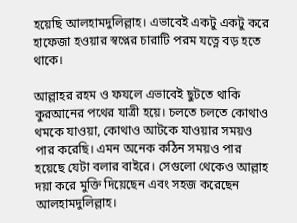হয়েছি আলহামদুলিল্লাহ। এভাবেই একটু একটু করে হাফেজা হওয়ার স্বপ্নের চারাটি পরম যত্নে বড় হতে থাকে।

আল্লাহর রহম ও ফযলে এভাবেই ছুটতে থাকি কুরআনের পথের যাত্রী হয়ে। চলতে চলতে কোথাও থমকে যাওয়া, কোথাও আটকে যাওয়ার সময়ও পার করেছি। এমন অনেক কঠিন সময়ও পার হয়েছে যেটা বলার বাইরে। সেগুলো থেকেও আল্লাহ দয়া করে মুক্তি দিয়েছেন এবং সহজ করেছেন আলহামদুলিল্লাহ।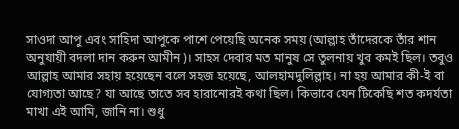সাওদা আপু এবং সাহিদা আপুকে পাশে পেয়েছি অনেক সময় (আল্লাহ তাঁদেরকে তাঁর শান অনুযায়ী বদলা দান করুন আমীন)। সাহস দেবার মত মানুষ সে তুলনায় খুব কমই ছিল। তবুও আল্লাহ আমার সহায় হয়েছেন বলে সহজ হয়েছে, আলহামদুলিল্লাহ। না হয় আমার কী-ই বা যোগ্যতা আছে? যা আছে তাতে সব হারানোরই কথা ছিল। কিভাবে যেন টিকেছি শত কদর্যতা মাখা এই আমি, জানি না। শুধু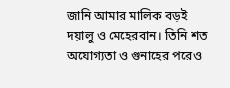জানি আমার মালিক বড়ই দয়ালু ও মেহেরবান। তিনি শত অযোগ্যতা ও গুনাহের পরেও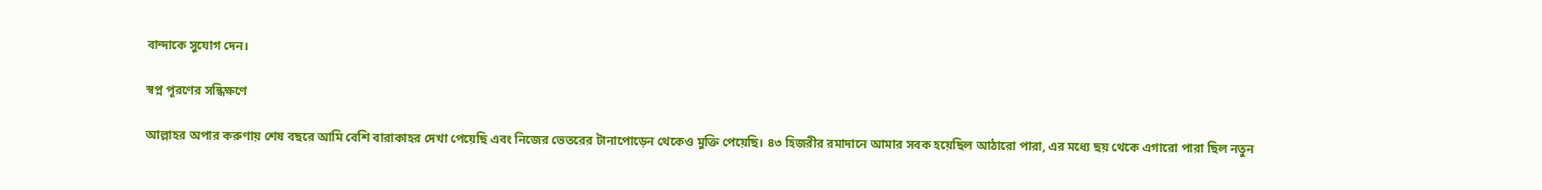বান্দাকে সুযোগ দেন।

স্বপ্ন পূরণের সন্ধিক্ষণে

আল্লাহর অপার করুণায় শেষ বছরে আমি বেশি বারাকাহর দেখা পেয়েছি এবং নিজের ভেতরের টানাপোড়েন থেকেও মুক্তি পেয়েছি। ৪৩ হিজরীর রমাদানে আমার সবক হয়েছিল আঠারো পারা, এর মধ্যে ছয় থেকে এগারো পারা ছিল নতুন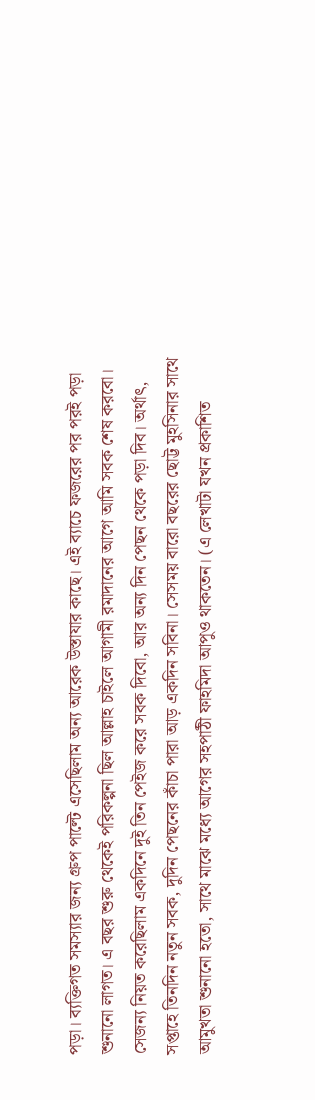পড়া। ব্যক্তিগত সমস্যার জন্য গ্রুপ পাল্টে এসেছিলাম অন্য আরেক উস্তাযার কাছে। এই ব্যাচে ফজরের পর পরই পড়া শুনানো লাগত। এ বছর শুরু থেকেই পরিকল্পনা ছিল আল্লাহ চাইলে আগামী রমাদানের আগে আমি সবক শেষ করবো। সেজন্য নিয়ত করেছিলাম একদিনে দুই তিন পেইজ করে সবক দিবো, আর অন্য দিন পেছন থেকে পড়া দিব। অর্থাৎ, সপ্তাহে তিনদিন নতুন সবক, দুদিন পেছনের কাঁচা পারা আড় একদিন সবিনা। সেসময় বারো বছরের ছোট্ট মুহসিনার সাথে আমুখতা শুনানো হতো, সাথে মাঝে মধ্যে আগের সহপাঠী ফাহমিদা আপুও থাকতেন। (এ লেখাটা যখন প্রকাশিত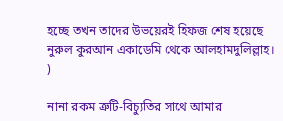হচ্ছে তখন তাদের উভয়েরই হিফজ শেষ হয়েছে নুরুল কুরআন একাডেমি থেকে আলহামদুলিল্লাহ। )

নানা রকম ত্রুটি-বিচ্যুতির সাথে আমার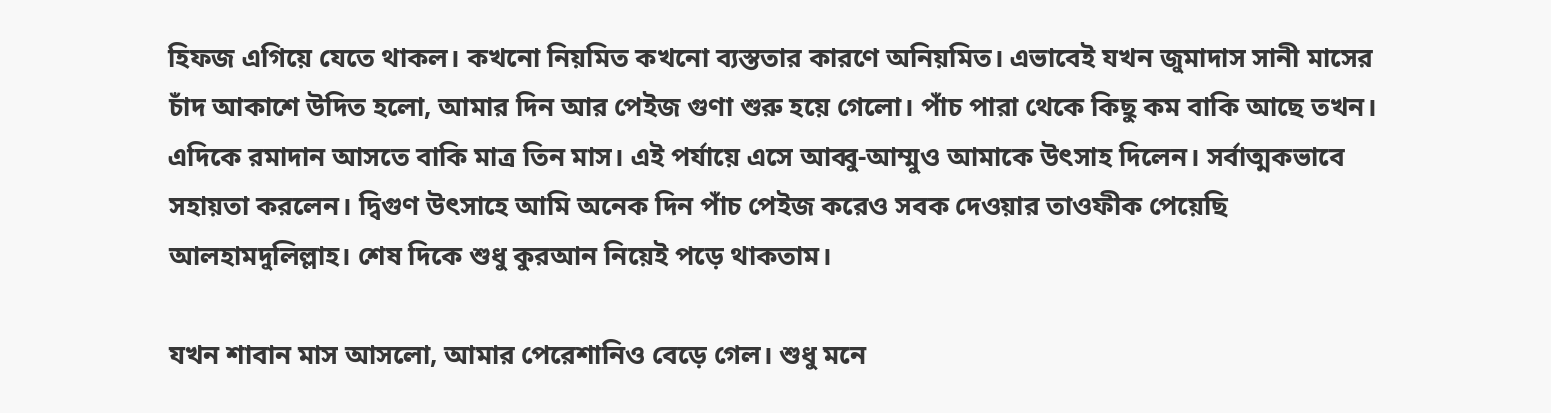হিফজ এগিয়ে যেতে থাকল। কখনো নিয়মিত কখনো ব্যস্ততার কারণে অনিয়মিত। এভাবেই যখন জুমাদাস সানী মাসের চাঁদ আকাশে উদিত হলো, আমার দিন আর পেইজ গুণা শুরু হয়ে গেলো। পাঁচ পারা থেকে কিছু কম বাকি আছে তখন। এদিকে রমাদান আসতে বাকি মাত্র তিন মাস। এই পর্যায়ে এসে আব্বু-আম্মুও আমাকে উৎসাহ দিলেন। সর্বাত্মকভাবে সহায়তা করলেন। দ্বিগুণ উৎসাহে আমি অনেক দিন পাঁচ পেইজ করেও সবক দেওয়ার তাওফীক পেয়েছি আলহামদুলিল্লাহ। শেষ দিকে শুধু কুরআন নিয়েই পড়ে থাকতাম।

যখন শাবান মাস আসলো, আমার পেরেশানিও বেড়ে গেল। শুধু মনে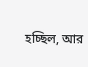হচ্ছিল, আর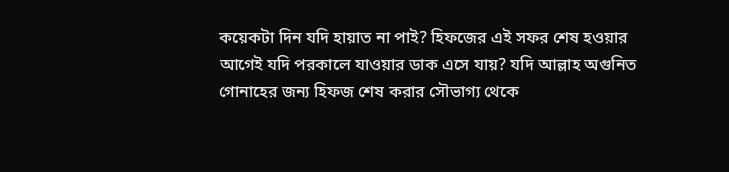কয়েকটা দিন যদি হায়াত না পাই? হিফজের এই সফর শেষ হওয়ার আগেই যদি পরকালে যাওয়ার ডাক এসে যায়? যদি আল্লাহ অগুনিত গোনাহের জন্য হিফজ শেষ করার সৌভাগ্য থেকে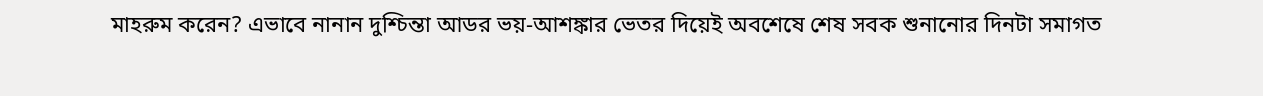মাহরুম করেন? এভাবে নানান দুশ্চিন্তা আডর ভয়-আশঙ্কার ভেতর দিয়েই অবশেষে শেষ সবক শুনানোর দিনটা সমাগত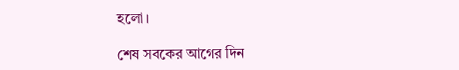হলো।

শেষ সবকের আগের দিন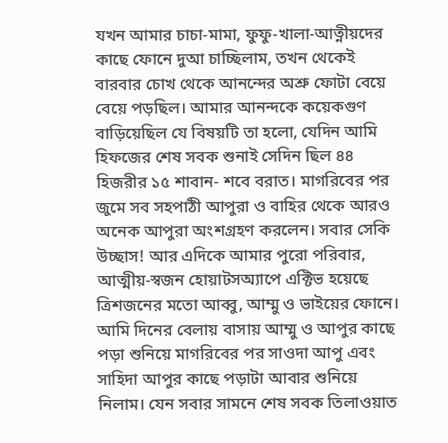যখন আমার চাচা-মামা, ফুফু-খালা-আত্নীয়দের কাছে ফোনে দুআ চাচ্ছিলাম, তখন থেকেই বারবার চোখ থেকে আনন্দের অশ্রু ফোটা বেয়ে বেয়ে পড়ছিল। আমার আনন্দকে কয়েকগুণ বাড়িয়েছিল যে বিষয়টি তা হলো, যেদিন আমি হিফজের শেষ সবক শুনাই সেদিন ছিল ৪৪ হিজরীর ১৫ শাবান- শবে বরাত। মাগরিবের পর জুমে সব সহপাঠী আপুরা ও বাহির থেকে আরও অনেক আপুরা অংশগ্রহণ করলেন। সবার সেকি উচ্ছাস! আর এদিকে আমার পুরো পরিবার, আত্মীয়-স্বজন হোয়াটসঅ্যাপে এক্টিভ হয়েছে ত্রিশজনের মতো আব্বু, আম্মু ও ভাইয়ের ফোনে। আমি দিনের বেলায় বাসায় আম্মু ও আপুর কাছে পড়া শুনিয়ে মাগরিবের পর সাওদা আপু এবং সাহিদা আপুর কাছে পড়াটা আবার শুনিয়ে নিলাম। যেন সবার সামনে শেষ সবক তিলাওয়াত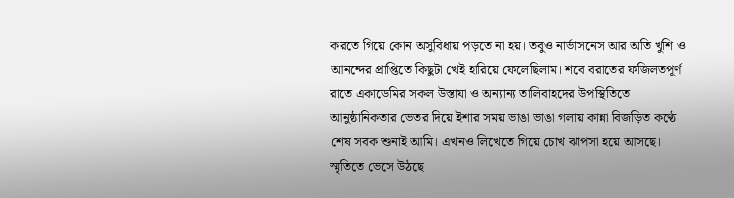করতে গিয়ে কোন অসুবিধায় পড়তে না হয়। তবুও নার্ভাসনেস আর অতি খুশি ও আনন্দের প্রাপ্তিতে কিছুটা খেই হারিয়ে ফেলেছিলাম। শবে বরাতের ফজিলতপূর্ণ রাতে একাডেমির সকল উস্তাযা ও অন্যান্য তালিবাহদের উপস্থিতিতে আনুষ্ঠানিকতার ভেতর দিয়ে ইশার সময় ভাঙা ভাঙা গলায় কান্না বিজড়িত কণ্ঠে শেষ সবক শুনাই আমি। এখনও লিখেতে গিয়ে চোখ ঝাপসা হয়ে আসছে। স্মৃতিতে ভেসে উঠছে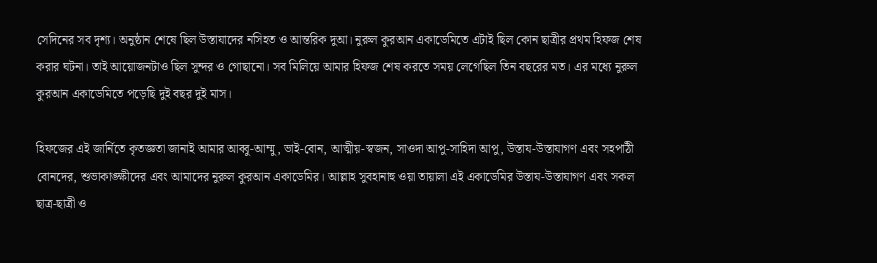সেদিনের সব দৃশ্য। অনুষ্ঠান শেষে ছিল উস্তাযাদের নসিহত ও আন্তরিক দুআ। নুরুল কুরআন একাডেমিতে এটাই ছিল কোন ছাত্রীর প্রথম হিফজ শেষ করার ঘটনা। তাই আয়োজনটাও ছিল সুন্দর ও গোছানো। সব মিলিয়ে আমার হিফজ শেষ করতে সময় লেগেছিল তিন বছরের মত। এর মধ্যে নুরুল কুরআন একাডেমিতে পড়েছি দুই বছর দুই মাস।

হিফজের এই জার্নিতে কৃতজ্ঞতা জানাই আমার আব্বু-আম্মু, ভাই-বোন, আত্মীয়-স্বজন, সাওদা আপু-সাহিদা আপু, উস্তায-উস্তাযাগণ এবং সহপাঠী বোনদের, শুভাকাঙ্ক্ষীদের এবং আমাদের নুরুল কুরআন একাডেমির। আল্লাহ সুবহানাহু ওয়া তায়ালা এই একাডেমির উস্তায-উস্তাযাগণ এবং সকল ছাত্র-ছাত্রী ও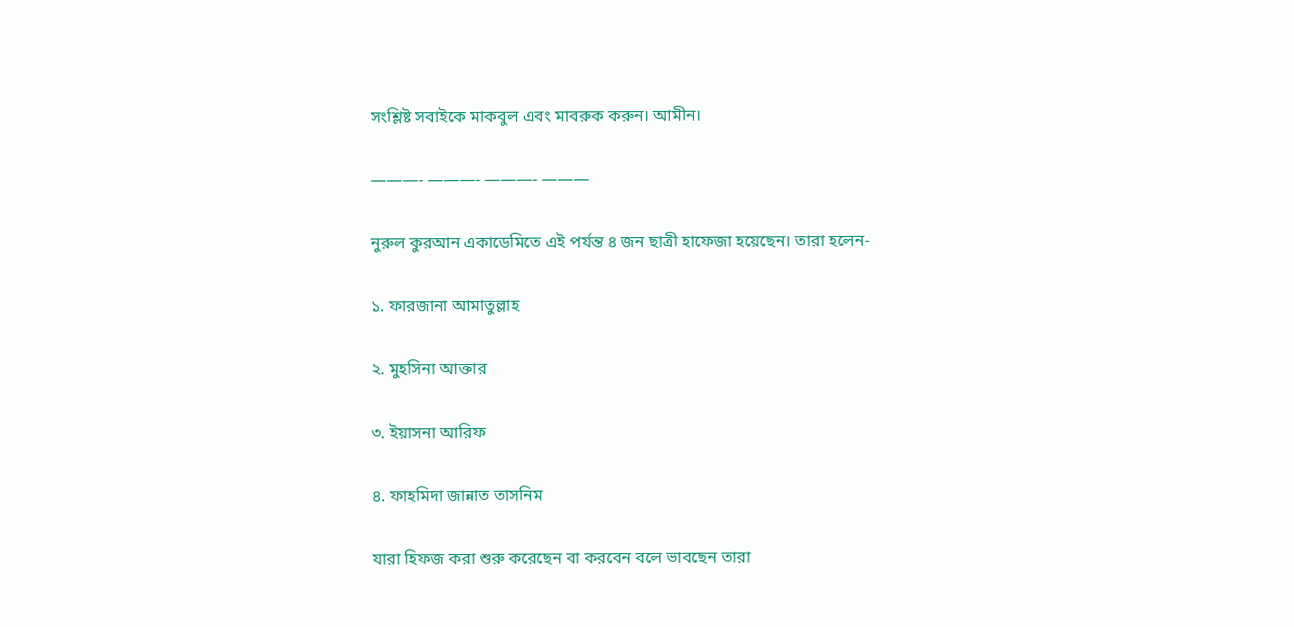সংশ্লিষ্ট সবাইকে মাকবুল এবং মাবরুক করুন। আমীন।

———- ———- ———- ———

নুরুল কুরআন একাডেমিতে এই পর্যন্ত ৪ জন ছাত্রী হাফেজা হয়েছেন। তারা হলেন-

১. ফারজানা আমাতুল্লাহ

২. মুহসিনা আক্তার

৩. ইয়াসনা আরিফ

৪. ফাহমিদা জান্নাত তাসনিম

যারা হিফজ করা শুরু করেছেন বা করবেন বলে ভাবছেন তারা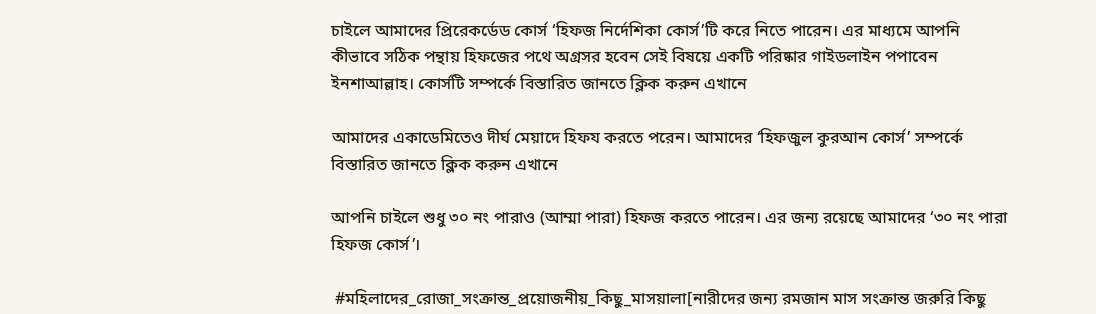চাইলে আমাদের প্রিরেকর্ডেড কোর্স ‘হিফজ নির্দেশিকা কোর্স’টি করে নিতে পারেন। এর মাধ্যমে আপনি কীভাবে সঠিক পন্থায় হিফজের পথে অগ্রসর হবেন সেই বিষয়ে একটি পরিষ্কার গাইডলাইন পপাবেন ইনশাআল্লাহ। কোর্সটি সম্পর্কে বিস্তারিত জানতে ক্লিক করুন এখানে

আমাদের একাডেমিতেও দীর্ঘ মেয়াদে হিফয করতে পরেন। আমাদের ‘হিফজুল কুরআন কোর্স’ সম্পর্কে বিস্তারিত জানতে ক্লিক করুন এখানে

আপনি চাইলে শুধু ৩০ নং পারাও (আম্মা পারা) হিফজ করতে পারেন। এর জন্য রয়েছে আমাদের ‘৩০ নং পারা হিফজ কোর্স’।

 #মহিলাদের_রোজা_সংক্রান্ত_প্রয়োজনীয়_কিছু_মাসয়ালা[নারীদের জন্য রমজান মাস সংক্রান্ত জরুরি কিছু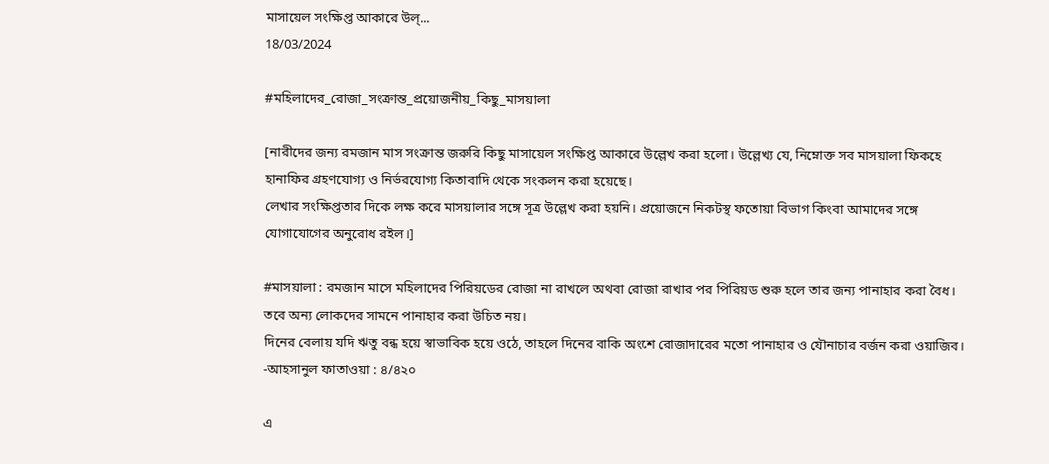মাসায়েল সংক্ষিপ্ত আকারে উল্...
18/03/2024

#মহিলাদের_রোজা_সংক্রান্ত_প্রয়োজনীয়_কিছু_মাসয়ালা

[নারীদের জন্য রমজান মাস সংক্রান্ত জরুরি কিছু মাসায়েল সংক্ষিপ্ত আকারে উল্লেখ করা হলো। উল্লেখ্য যে, নিম্নোক্ত সব মাসয়ালা ফিকহে হানাফির গ্রহণযোগ্য ও নির্ভরযোগ্য কিতাবাদি থেকে সংকলন করা হয়েছে।
লেখার সংক্ষিপ্ততার দিকে লক্ষ করে মাসয়ালার সঙ্গে সূত্র উল্লেখ করা হয়নি। প্রয়োজনে নিকটস্থ ফতোয়া বিভাগ কিংবা আমাদের সঙ্গে যোগাযোগের অনুরোধ রইল।]

#মাসয়ালা : রমজান মাসে মহিলাদের পিরিয়ডের রোজা না রাখলে অথবা রোজা রাখার পর পিরিয়ড শুরু হলে তার জন্য পানাহার করা বৈধ। তবে অন্য লোকদের সামনে পানাহার করা উচিত নয়।
দিনের বেলায় যদি ঋতু বন্ধ হয়ে স্বাভাবিক হয়ে ওঠে, তাহলে দিনের বাকি অংশে রোজাদারের মতো পানাহার ও যৌনাচার বর্জন করা ওয়াজিব। -আহসানুল ফাতাওয়া : ৪/৪২০

এ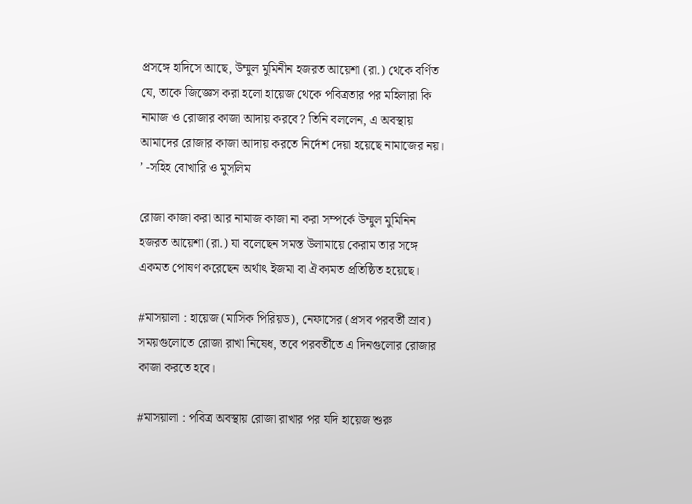প্রসঙ্গে হাদিসে আছে, উম্মুল মুমিনীন হজরত আয়েশা (রা.) থেকে বর্ণিত যে, তাকে জিজ্ঞেস করা হলো হায়েজ থেকে পবিত্রতার পর মহিলারা কি নামাজ ও রোজার কাজা আদায় করবে? তিনি বললেন, এ অবস্থায় আমাদের রোজার কাজা আদায় করতে নির্দেশ দেয়া হয়েছে নামাজের নয়।
’ -সহিহ বোখারি ও মুসলিম

রোজা কাজা করা আর নামাজ কাজা না করা সম্পর্কে উম্মুল মুমিনিন হজরত আয়েশা (রা.) যা বলেছেন সমস্ত উলামায়ে কেরাম তার সঙ্গে একমত পোষণ করেছেন অর্থাৎ ইজমা বা ঐক্যমত প্রতিষ্ঠিত হয়েছে।

#মাসয়ালা : হায়েজ (মাসিক পিরিয়ড), নেফাসের (প্রসব পরবর্তী স্রাব) সময়গুলোতে রোজা রাখা নিষেধ, তবে পরবর্তীতে এ দিনগুলোর রোজার কাজা করতে হবে।

#মাসয়ালা : পবিত্র অবস্থায় রোজা রাখার পর যদি হায়েজ শুরু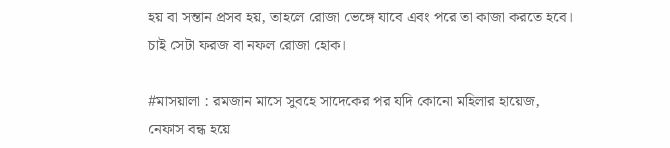হয় বা সন্তান প্রসব হয়, তাহলে রোজা ভেঙ্গে যাবে এবং পরে তা কাজা করতে হবে। চাই সেটা ফরজ বা নফল রোজা হোক।

#মাসয়ালা : রমজান মাসে সুবহে সাদেকের পর যদি কোনো মহিলার হায়েজ, নেফাস বন্ধ হয়ে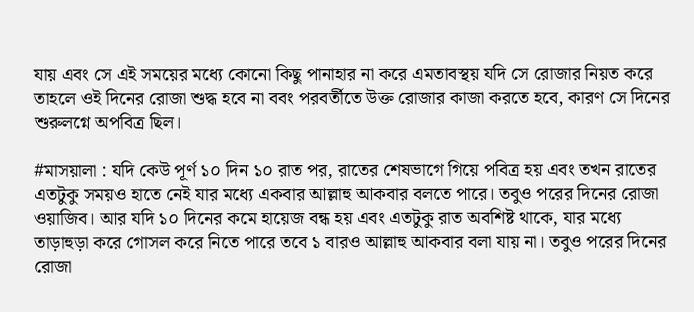যায় এবং সে এই সময়ের মধ্যে কোনো কিছু পানাহার না করে এমতাবস্থয় যদি সে রোজার নিয়ত করে তাহলে ওই দিনের রোজা শুদ্ধ হবে না ববং পরবর্তীতে উক্ত রোজার কাজা করতে হবে, কারণ সে দিনের শুরুলগ্নে অপবিত্র ছিল।

#মাসয়ালা : যদি কেউ পূর্ণ ১০ দিন ১০ রাত পর, রাতের শেষভাগে গিয়ে পবিত্র হয় এবং তখন রাতের এতটুকু সময়ও হাতে নেই যার মধ্যে একবার আল্লাহু আকবার বলতে পারে। তবুও পরের দিনের রোজা ওয়াজিব। আর যদি ১০ দিনের কমে হায়েজ বন্ধ হয় এবং এতটুকু রাত অবশিষ্ট থাকে, যার মধ্যে তাড়াহুড়া করে গোসল করে নিতে পারে তবে ১ বারও আল্লাহু আকবার বলা যায় না। তবুও পরের দিনের রোজা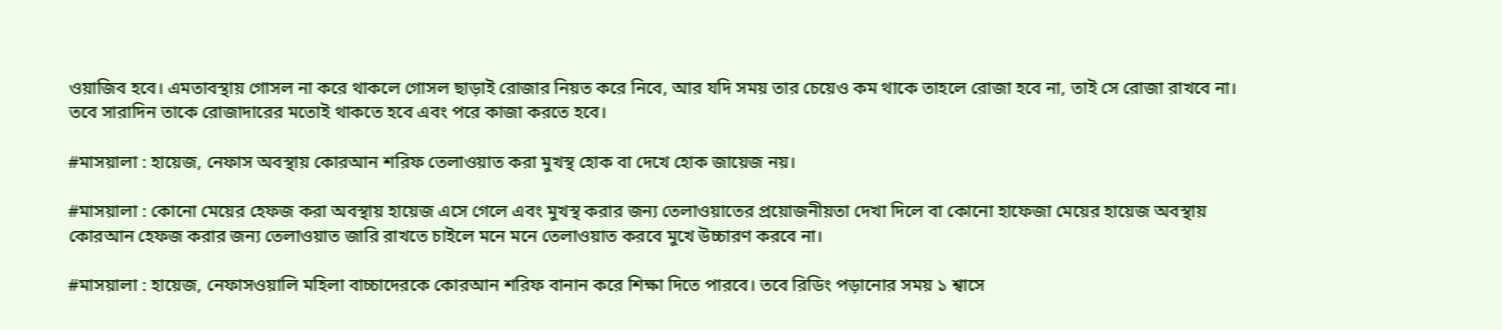ওয়াজিব হবে। এমতাবস্থায় গোসল না করে থাকলে গোসল ছাড়াই রোজার নিয়ত করে নিবে, আর যদি সময় তার চেয়েও কম থাকে তাহলে রোজা হবে না, তাই সে রোজা রাখবে না। তবে সারাদিন তাকে রোজাদারের মতোই থাকতে হবে এবং পরে কাজা করতে হবে।

#মাসয়ালা : হায়েজ, নেফাস অবস্থায় কোরআন শরিফ তেলাওয়াত করা মুখস্থ হোক বা দেখে হোক জায়েজ নয়।

#মাসয়ালা : কোনো মেয়ের হেফজ করা অবস্থায় হায়েজ এসে গেলে এবং মুখস্থ করার জন্য তেলাওয়াতের প্রয়োজনীয়তা দেখা দিলে বা কোনো হাফেজা মেয়ের হায়েজ অবস্থায় কোরআন হেফজ করার জন্য তেলাওয়াত জারি রাখতে চাইলে মনে মনে তেলাওয়াত করবে মুখে উচ্চারণ করবে না।

#মাসয়ালা : হায়েজ, নেফাসওয়ালি মহিলা বাচ্চাদেরকে কোরআন শরিফ বানান করে শিক্ষা দিতে পারবে। তবে রিডিং পড়ানোর সময় ১ শ্বাসে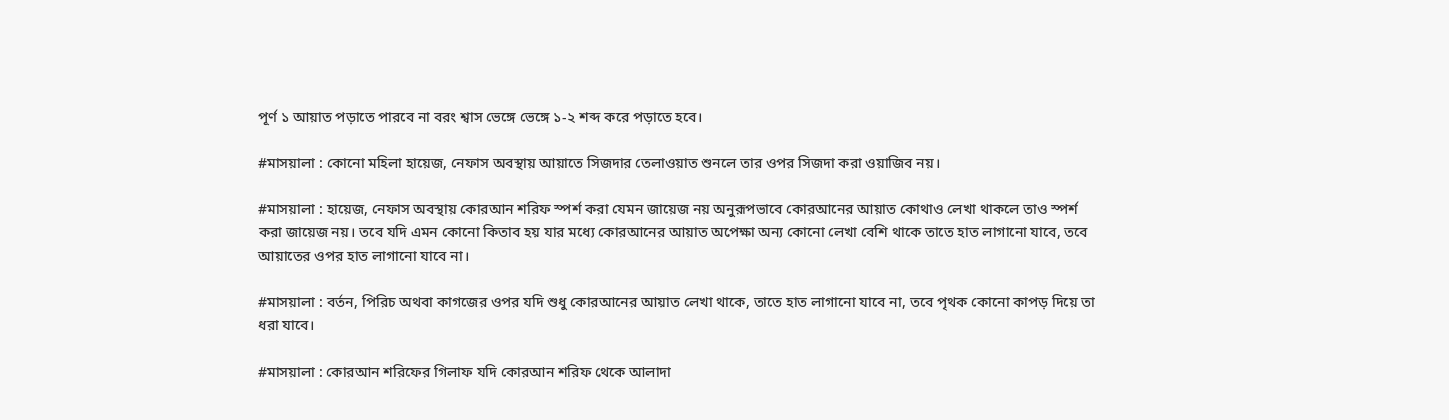পূর্ণ ১ আয়াত পড়াতে পারবে না বরং শ্বাস ভেঙ্গে ভেঙ্গে ১-২ শব্দ করে পড়াতে হবে।

#মাসয়ালা : কোনো মহিলা হায়েজ, নেফাস অবস্থায় আয়াতে সিজদার তেলাওয়াত শুনলে তার ওপর সিজদা করা ওয়াজিব নয়।

#মাসয়ালা : হায়েজ, নেফাস অবস্থায় কোরআন শরিফ স্পর্শ করা যেমন জায়েজ নয় অনুরূপভাবে কোরআনের আয়াত কোথাও লেখা থাকলে তাও স্পর্শ করা জায়েজ নয়। তবে যদি এমন কোনো কিতাব হয় যার মধ্যে কোরআনের আয়াত অপেক্ষা অন্য কোনো লেখা বেশি থাকে তাতে হাত লাগানো যাবে, তবে আয়াতের ওপর হাত লাগানো যাবে না।

#মাসয়ালা : বর্তন, পিরিচ অথবা কাগজের ওপর যদি শুধু কোরআনের আয়াত লেখা থাকে, তাতে হাত লাগানো যাবে না, তবে পৃথক কোনো কাপড় দিয়ে তা ধরা যাবে।

#মাসয়ালা : কোরআন শরিফের গিলাফ যদি কোরআন শরিফ থেকে আলাদা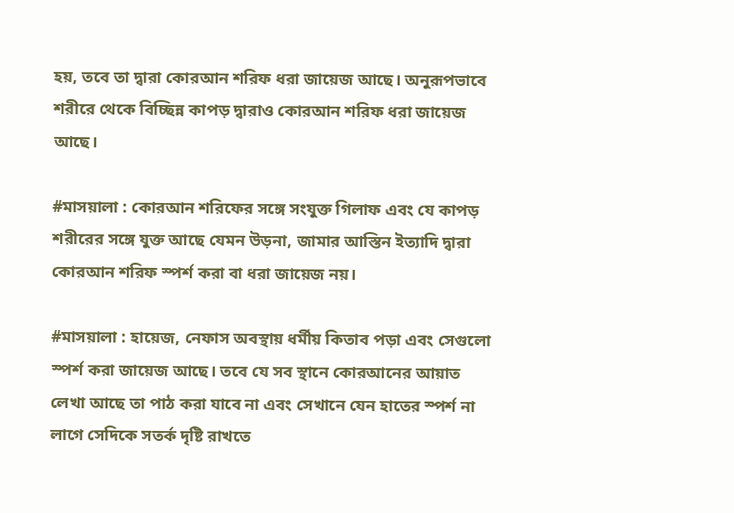হয়, তবে তা দ্বারা কোরআন শরিফ ধরা জায়েজ আছে। অনুরূপভাবে শরীরে থেকে বিচ্ছিন্ন কাপড় দ্বারাও কোরআন শরিফ ধরা জায়েজ আছে।

#মাসয়ালা : কোরআন শরিফের সঙ্গে সংযুক্ত গিলাফ এবং যে কাপড় শরীরের সঙ্গে যুক্ত আছে যেমন উড়না, জামার আস্তিন ইত্যাদি দ্বারা কোরআন শরিফ স্পর্শ করা বা ধরা জায়েজ নয়।

#মাসয়ালা : হায়েজ, নেফাস অবস্থায় ধর্মীয় কিতাব পড়া এবং সেগুলো স্পর্শ করা জায়েজ আছে। তবে যে সব স্থানে কোরআনের আয়াত লেখা আছে তা পাঠ করা যাবে না এবং সেখানে যেন হাতের স্পর্শ না লাগে সেদিকে সতর্ক দৃষ্টি রাখতে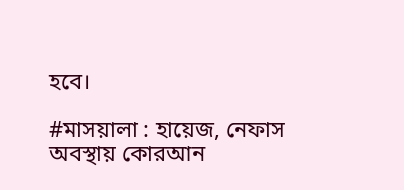হবে।

#মাসয়ালা : হায়েজ, নেফাস অবস্থায় কোরআন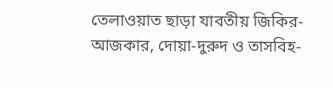তেলাওয়াত ছাড়া যাবতীয় জিকির-আজকার, দোয়া-দুরুদ ও তাসবিহ-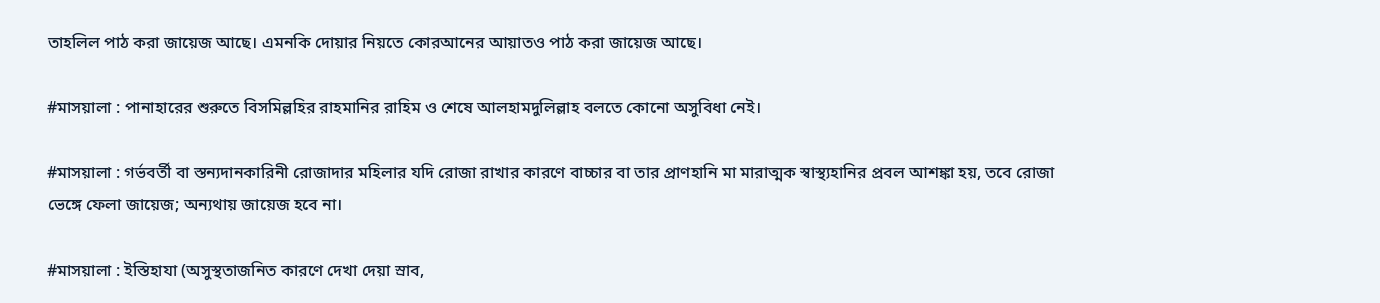তাহলিল পাঠ করা জায়েজ আছে। এমনকি দোয়ার নিয়তে কোরআনের আয়াতও পাঠ করা জায়েজ আছে।

#মাসয়ালা : পানাহারের শুরুতে বিসমিল্লহির রাহমানির রাহিম ও শেষে আলহামদুলিল্লাহ বলতে কোনো অসুবিধা নেই।

#মাসয়ালা : গর্ভবর্তী বা স্তন্যদানকারিনী রোজাদার মহিলার যদি রোজা রাখার কারণে বাচ্চার বা তার প্রাণহানি মা মারাত্মক স্বাস্থ্যহানির প্রবল আশঙ্কা হয়, তবে রোজা ভেঙ্গে ফেলা জায়েজ; অন্যথায় জায়েজ হবে না।

#মাসয়ালা : ইস্তিহাযা (অসুস্থতাজনিত কারণে দেখা দেয়া স্রাব,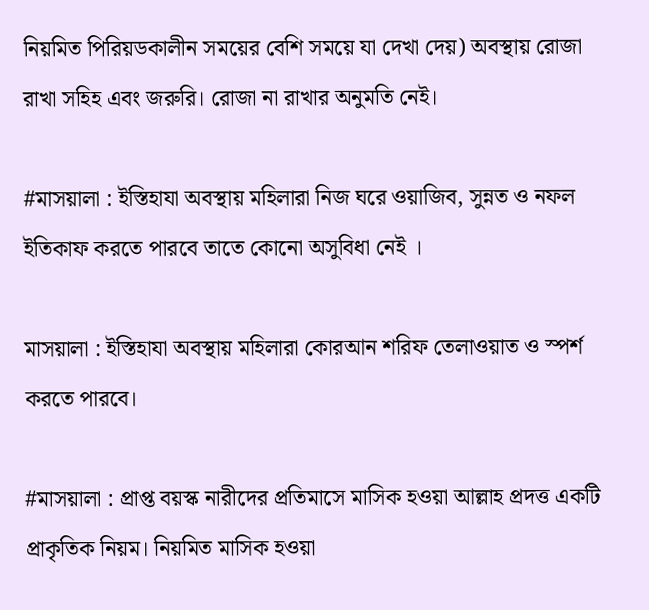নিয়মিত পিরিয়ডকালীন সময়ের বেশি সময়ে যা দেখা দেয়) অবস্থায় রোজা রাখা সহিহ এবং জরুরি। রোজা না রাখার অনুমতি নেই।

#মাসয়ালা : ইস্তিহাযা অবস্থায় মহিলারা নিজ ঘরে ওয়াজিব, সুন্নত ও নফল ইতিকাফ করতে পারবে তাতে কোনো অসুবিধা নেই ।

মাসয়ালা : ইস্তিহাযা অবস্থায় মহিলারা কোরআন শরিফ তেলাওয়াত ও স্পর্শ করতে পারবে।

#মাসয়ালা : প্রাপ্ত বয়স্ক নারীদের প্রতিমাসে মাসিক হওয়া আল্লাহ প্রদত্ত একটি প্রাকৃতিক নিয়ম। নিয়মিত মাসিক হওয়া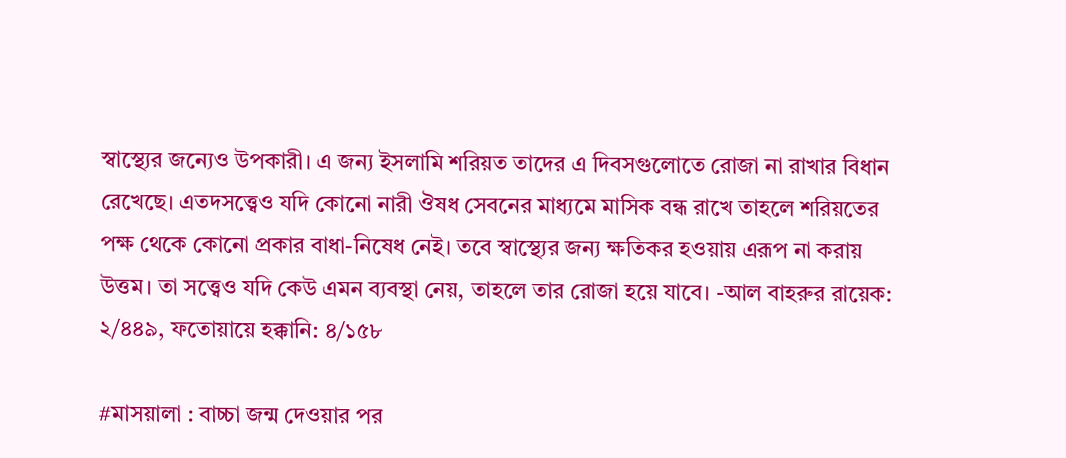স্বাস্থ্যের জন্যেও উপকারী। এ জন্য ইসলা‍মি শরিয়ত তাদের এ দিবসগুলোতে রোজা না রাখার বিধান রেখেছে। এতদসত্ত্বেও যদি কোনো নারী ঔষধ সেবনের মাধ্যমে মাসিক বন্ধ রাখে তাহলে শরিয়তের পক্ষ থেকে কোনো প্রকার বাধা-নিষেধ নেই। তবে স্বাস্থ্যের জন্য ক্ষতিকর হওয়ায় এরূপ না করায় উত্তম। তা সত্ত্বেও যদি কেউ এমন ব্যবস্থা নেয়, তাহলে তার রোজা হয়ে যাবে। -আল বাহরুর রায়েক: ২/৪৪৯, ফতোয়ায়ে হক্কানি: ৪/১৫৮

#মাসয়ালা : বাচ্চা জন্ম দেওয়ার পর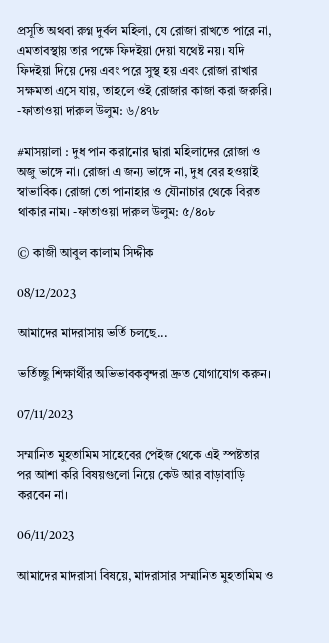প্রসূতি অথবা রুগ্ন দুর্বল মহিলা, যে রোজা রাখতে পারে না, এমতাবস্থায় তার পক্ষে ফিদইয়া দেয়া যথেষ্ট নয়। যদি ফিদইয়া দিয়ে দেয় এবং পরে সুস্থ হয় এবং রোজা রাখার সক্ষমতা এসে যায়, তাহলে ওই রোজার কাজা করা জরুরি। -ফাতাওয়া দারুল উলুম: ৬/৪৭৮

#মাসয়ালা : দুধ পান করানোর দ্বারা মহিলাদের রোজা ও অজু ভাঙ্গে না। রোজা এ জন্য ভাঙ্গে না, দুধ বের হওয়াই স্বাভাবিক। রোজা তো পানাহার ও যৌনাচার থেকে বিরত থাকার নাম। -ফাতাওয়া দারুল উলুম: ৫/৪০৮

© কাজী আবুল কালাম সিদ্দীক

08/12/2023

আমাদের মাদরাসায় ভর্তি চলছে...

ভর্তিচ্ছু শিক্ষার্থীর অভিভাবকবৃন্দরা দ্রুত যোগাযোগ করুন।

07/11/2023

সম্মানিত মুহতামিম সাহেবের পেইজ থেকে এই স্পষ্টতার পর আশা করি বিষয়গুলো নিয়ে কেউ আর বাড়াবাড়ি করবেন না।

06/11/2023

আমাদের মাদরাসা বিষয়ে, মাদরাসার সম্মানিত মুহতামিম ও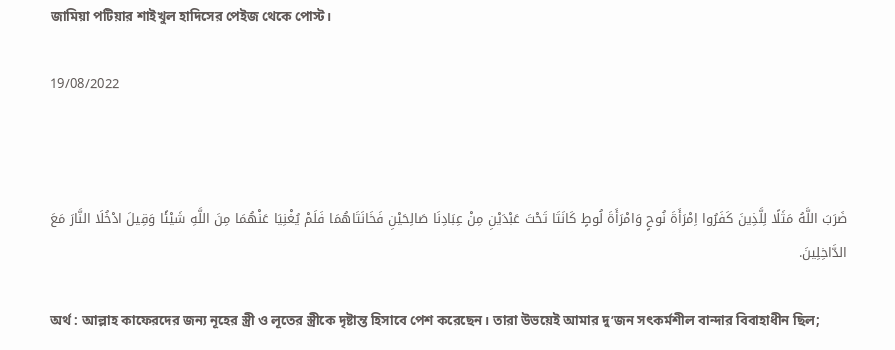জামিয়া পটিয়ার শাইখুল হাদিসের পেইজ থেকে পোস্ট।

19/08/2022



ضَرَبَ اللَّهُ مَثَلًا لِلَّذِينَ كَفَرُوا اِمْرَأَةَ نُوحٍ وَامْرَأَةَ لُوطٍ كَانَتَا تَحْتَ عَبْدَيْنِ مِنْ عِبَادِنَا صَالِحَيْنِ فَخَانَتَاهُمَا فَلَمْ يُغْنِيَا عَنْهُمَا مِنَ اللَّهِ شَيْئًا وَقِيلَ ادْخُلَا النَّارَ مَعَ الدَّاخِلِينَ.

অর্থ : আল্লাহ কাফেরদের জন্য নূহের স্ত্রী ও লূতের স্ত্রীকে দৃষ্টান্ত হিসাবে পেশ করেছেন। তারা উভয়েই আমার দু’জন সৎকর্মশীল বান্দার বিবাহাধীন ছিল;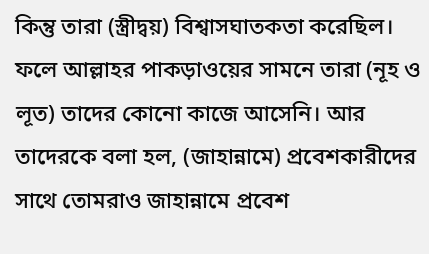কিন্তু তারা (স্ত্রীদ্বয়) বিশ্বাসঘাতকতা করেছিল। ফলে আল্লাহর পাকড়াওয়ের সামনে তারা (নূহ ও লূত) তাদের কোনো কাজে আসেনি। আর তাদেরকে বলা হল, (জাহান্নামে) প্রবেশকারীদের সাথে তোমরাও জাহান্নামে প্রবেশ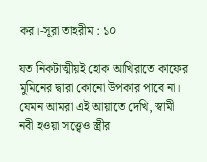কর।-সূরা তাহরীম : ১০

যত নিকটাত্মীয়ই হোক আখিরাতে কাফের মুমিনের দ্বারা কোনো উপকার পাবে না। যেমন আমরা এই আয়াতে দেখি, স্বামী নবী হওয়া সত্ত্বেও স্ত্রীর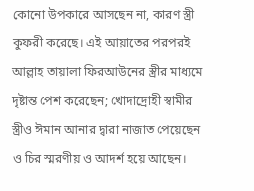কোনো উপকারে আসছেন না, কারণ স্ত্রী কুফরী করেছে। এই আয়াতের পরপরই আল্লাহ তায়ালা ফিরআউনের স্ত্রীর মাধ্যমে দৃষ্টান্ত পেশ করেছেন; খোদাদ্রোহী স্বামীর স্ত্রীও ঈমান আনার দ্বারা নাজাত পেয়েছেন ও চির স্মরণীয় ও আদর্শ হয়ে আছেন।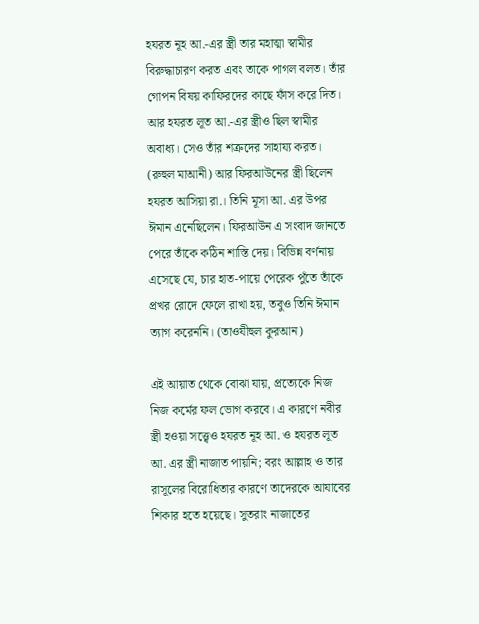হযরত নূহ আ.-এর স্ত্রী তার মহাত্মা স্বামীর বিরুদ্ধাচারণ করত এবং তাকে পাগল বলত। তাঁর গোপন বিষয় কাফিরদের কাছে ফাঁস করে দিত। আর হযরত লূত আ.-এর স্ত্রীও ছিল স্বামীর অবাধ্য। সেও তাঁর শত্রুদের সাহায্য করত। (রুহুল মাআনী) আর ফিরআউনের স্ত্রী ছিলেন হযরত আসিয়া রা.। তিনি মূসা আ. এর উপর ঈমান এনেছিলেন। ফিরআউন এ সংবাদ জানতে পেরে তাঁকে কঠিন শাস্তি দেয়। বিভিন্ন বর্ণনায় এসেছে যে, চার হাত-পায়ে পেরেক পুঁতে তাঁকে প্রখর রোদে ফেলে রাখা হয়, তবুও তিনি ঈমান ত্যাগ করেননি। (তাওযীহুল কুরআন)

এই আয়াত থেকে বোঝা যায়, প্রত্যেকে নিজ নিজ কর্মের ফল ভোগ করবে। এ কারণে নবীর স্ত্রী হওয়া সত্ত্বেও হযরত নূহ আ. ও হযরত লূত আ. এর স্ত্রী নাজাত পায়নি; বরং আল্লাহ ও তার রাসূলের বিরোধিতার কারণে তাদেরকে আযাবের শিকার হতে হয়েছে। সুতরাং নাজাতের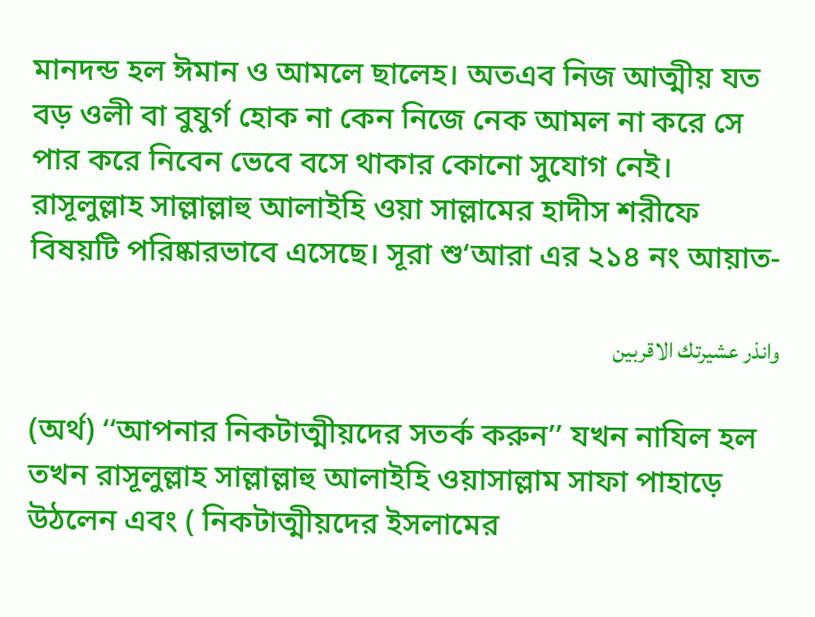মানদন্ড হল ঈমান ও আমলে ছালেহ। অতএব নিজ আত্মীয় যত বড় ওলী বা বুযুর্গ হোক না কেন নিজে নেক আমল না করে সে পার করে নিবেন ভেবে বসে থাকার কোনো সুযোগ নেই। রাসূলুল্লাহ সাল্লাল্লাহু আলাইহি ওয়া সাল্লামের হাদীস শরীফে বিষয়টি পরিষ্কারভাবে এসেছে। সূরা শু‘আরা এর ২১৪ নং আয়াত-

وانذر عشيرتك الاقربين

(অর্থ) ‘‘আপনার নিকটাত্মীয়দের সতর্ক করুন’’ যখন নাযিল হল তখন রাসূলুল্লাহ সাল্লাল্লাহু আলাইহি ওয়াসাল্লাম সাফা পাহাড়ে উঠলেন এবং ( নিকটাত্মীয়দের ইসলামের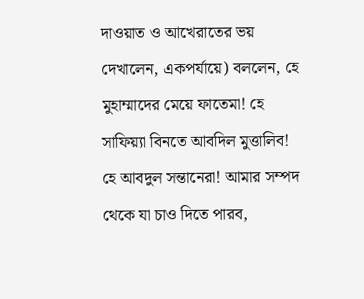দাওয়াত ও আখেরাতের ভয় দেখালেন, একপর্যায়ে) বললেন, হে মুহাম্মাদের মেয়ে ফাতেমা! হে সাফিয়্যা বিনতে আবদিল মুত্তালিব! হে আবদুল সন্তানেরা! আমার সম্পদ থেকে যা চাও দিতে পারব,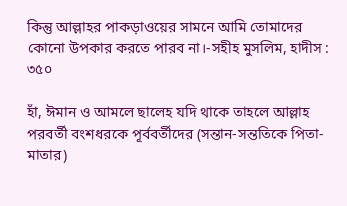কিন্তু আল্লাহর পাকড়াওয়ের সামনে আমি তোমাদের কোনো উপকার করতে পারব না।-সহীহ মুসলিম, হাদীস : ৩৫০

হাঁ, ঈমান ও আমলে ছালেহ যদি থাকে তাহলে আল্লাহ পরবর্তী বংশধরকে পূর্ববর্তীদের (সন্তান-সন্ততিকে পিতা-মাতার)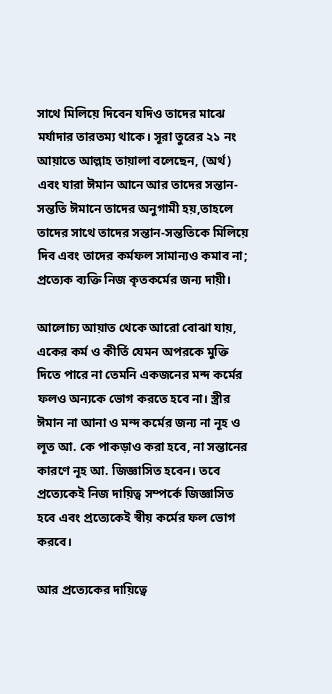সাথে মিলিয়ে দিবেন যদিও তাদের মাঝে মর্যাদার তারতম্য থাকে। সূরা তুরের ২১ নং আয়াতে আল্লাহ তায়ালা বলেছেন, (অর্থ) এবং যারা ঈমান আনে আর তাদের সন্তান-সন্ততি ঈমানে তাদের অনুগামী হয়,তাহলে তাদের সাথে তাদের সন্তান-সন্ততিকে মিলিয়ে দিব এবং তাদের কর্মফল সামান্যও কমাব না; প্রত্যেক ব্যক্তি নিজ কৃতকর্মের জন্য দায়ী।

আলোচ্য আয়াত থেকে আরো বোঝা যায়, একের কর্ম ও কীর্তি যেমন অপরকে মুক্তি দিতে পারে না তেমনি একজনের মন্দ কর্মের ফলও অন্যকে ভোগ করতে হবে না। স্ত্রীর ঈমান না আনা ও মন্দ কর্মের জন্য না নূহ ও লূত আ. কে পাকড়াও করা হবে, না সন্তানের কারণে নূহ আ. জিজ্ঞাসিত হবেন। তবে প্রত্যেকেই নিজ দায়িত্ব সম্পর্কে জিজ্ঞাসিত হবে এবং প্রত্যেকেই স্বীয় কর্মের ফল ভোগ করবে।

আর প্রত্যেকের দায়িত্বে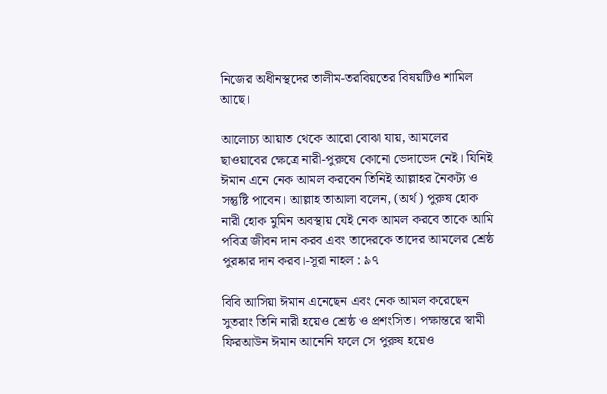নিজের অধীনস্থদের তালীম-তরবিয়তের বিষয়টিও শামিল আছে।

আলোচ্য আয়াত থেকে আরো বোঝা যায়, আমলের ছাওয়াবের ক্ষেত্রে নারী-পুরুষে কোনো ভেদাভেদ নেই। যিনিই ঈমান এনে নেক আমল করবেন তিনিই আল্লাহর নৈকট্য ও সন্তুষ্টি পাবেন। আল্লাহ তাআলা বলেন, (অর্থ) পুরুষ হোক নারী হোক মুমিন অবস্থায় যেই নেক আমল করবে তাকে আমি পবিত্র জীবন দান করব এবং তাদেরকে তাদের আমলের শ্রেষ্ঠ পুরষ্কার দান করব।-সূরা নাহল : ৯৭

বিবি আসিয়া ঈমান এনেছেন এবং নেক আমল করেছেন সুতরাং তিনি নারী হয়েও শ্রেষ্ঠ ও প্রশংসিত। পক্ষান্তরে স্বামী ফিরআউন ঈমান আনেনি ফলে সে পুরুষ হয়েও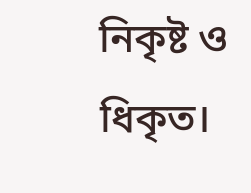নিকৃষ্ট ও ধিকৃত।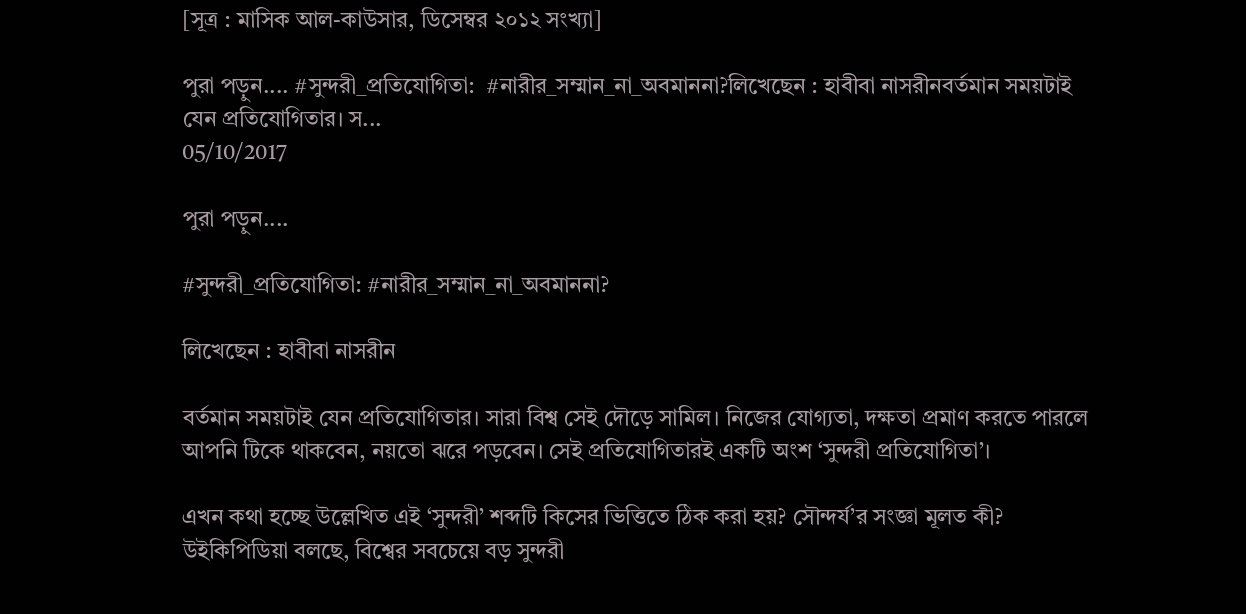[সূত্র : মাসিক আল-কাউসার, ডিসেম্বর ২০১২ সংখ্যা]

পুরা পড়ুন.... #সুন্দরী_প্রতিযোগিতা:  #নারীর_সম্মান_না_অবমাননা?লিখেছেন : হাবীবা নাসরীনবর্তমান সময়টাই যেন প্রতিযোগিতার। স...
05/10/2017

পুরা পড়ুন....

#সুন্দরী_প্রতিযোগিতা: #নারীর_সম্মান_না_অবমাননা?

লিখেছেন : হাবীবা নাসরীন

বর্তমান সময়টাই যেন প্রতিযোগিতার। সারা বিশ্ব সেই দৌড়ে সামিল। নিজের যোগ্যতা, দক্ষতা প্রমাণ করতে পারলে আপনি টিকে থাকবেন, নয়তো ঝরে পড়বেন। সেই প্রতিযোগিতারই একটি অংশ ‘সুন্দরী প্রতিযোগিতা’।

এখন কথা হচ্ছে উল্লেখিত এই ‘সুন্দরী’ শব্দটি কিসের ভিত্তিতে ঠিক করা হয়? সৌন্দর্য’র সংজ্ঞা মূলত কী? উইকিপিডিয়া বলছে, বিশ্বের সবচেয়ে বড় সুন্দরী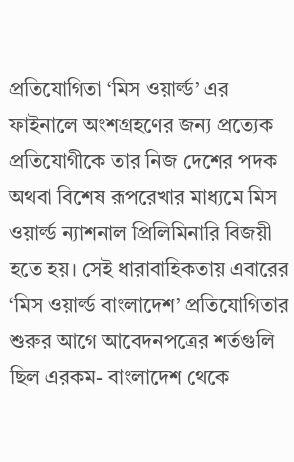প্রতিযোগিতা ‘মিস ওয়ার্ল্ড’ এর ফাইনালে অংশগ্রহণের জন্য প্রত্যেক প্রতিযোগীকে তার নিজ দেশের পদক অথবা বিশেষ রূপরেখার মাধ্যমে মিস ওয়ার্ল্ড ন্যাশনাল প্রিলিমিনারি বিজয়ী হতে হয়। সেই ধারাবাহিকতায় এবারের ‘মিস ওয়ার্ল্ড বাংলাদেশ’ প্রতিযোগিতার শুরুর আগে আবেদনপত্রের শর্তগুলি ছিল এরকম- বাংলাদেশ থেকে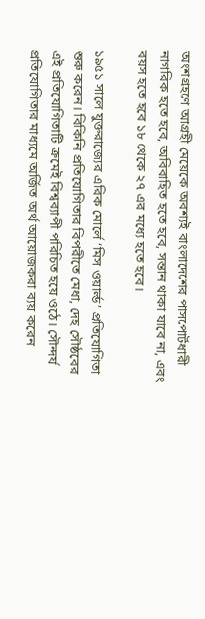অংশগ্রহণে আগ্রহী মেয়েকে অবশ্যই বাংলাদেশের পাসপোর্টধারী নাগরিক হতে হবে, অবিবাহিত হতে হবে, সন্তান থাকা যাবে না, এবং বয়স হতে হবে ১৮ থেকে ২৭ এর মধ্যে হতে হবে।

১৯৫১ সালে যুক্তরাজ্যের এরিক মোর্লে ‘মিস ওয়ার্ল্ড’ প্রতিযোগিতা শুরু করেন। বিকিনি প্রতিযোগিতার বিপরীতে মেধা, দেহ সৌষ্ঠবের এই প্রতিযোগিতাটি ক্রমেই বিশ্বব্যাপী পরিচিত হয়ে ওঠে। সৌন্দর্য প্রতিযোগিতার মাধ্যমে অর্জিত অর্থ আয়োজকরা ব্যয় করেন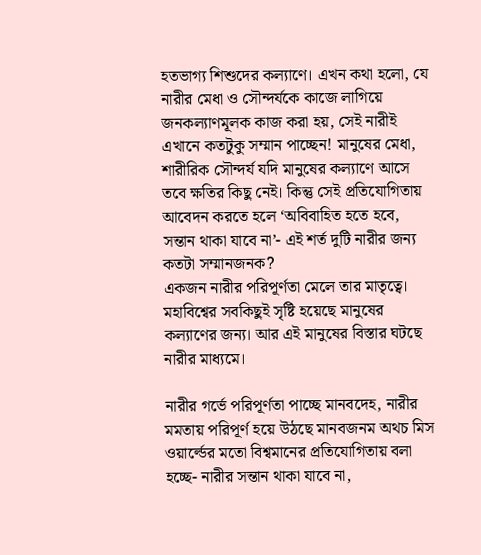হতভাগ্য শিশুদের কল্যাণে। এখন কথা হলো, যে নারীর মেধা ও সৌন্দর্যকে কাজে লাগিয়ে জনকল্যাণমূলক কাজ করা হয়, সেই নারীই এখানে কতটুকু সম্মান পাচ্ছেন! মানুষের মেধা, শারীরিক সৌন্দর্য যদি মানুষের কল্যাণে আসে তবে ক্ষতির কিছু নেই। কিন্তু সেই প্রতিযোগিতায় আবেদন করতে হলে ‘অবিবাহিত হতে হবে, সন্তান থাকা যাবে না’- এই শর্ত দুটি নারীর জন্য কতটা সম্মানজনক?
একজন নারীর পরিপূর্ণতা মেলে তার মাতৃত্বে। মহাবিশ্বের সবকিছুই সৃষ্টি হয়েছে মানুষের কল্যাণের জন্য। আর এই মানুষের বিস্তার ঘটছে নারীর মাধ্যমে।

নারীর গর্ভে পরিপূর্ণতা পাচ্ছে মানবদেহ, নারীর মমতায় পরিপূর্ণ হয়ে উঠছে মানবজনম অথচ মিস ওয়ার্ল্ডের মতো বিশ্বমানের প্রতিযোগিতায় বলা হচ্ছে- নারীর সন্তান থাকা যাবে না,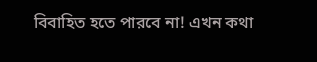বিবাহিত হতে পারবে না! এখন কথা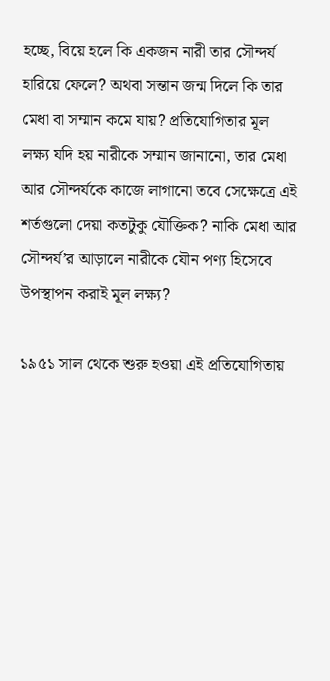হচ্ছে, বিয়ে হলে কি একজন নারী তার সৌন্দর্য হারিয়ে ফেলে? অথবা সন্তান জন্ম দিলে কি তার মেধা বা সম্মান কমে যায়? প্রতিযোগিতার মূল লক্ষ্য যদি হয় নারীকে সম্মান জানানো, তার মেধা আর সৌন্দর্যকে কাজে লাগানো তবে সেক্ষেত্রে এই শর্তগুলো দেয়া কতটুকু যৌক্তিক? নাকি মেধা আর সৌন্দর্য’র আড়ালে নারীকে যৌন পণ্য হিসেবে উপস্থাপন করাই মূল লক্ষ্য?

১৯৫১ সাল থেকে শুরু হওয়া এই প্রতিযোগিতায়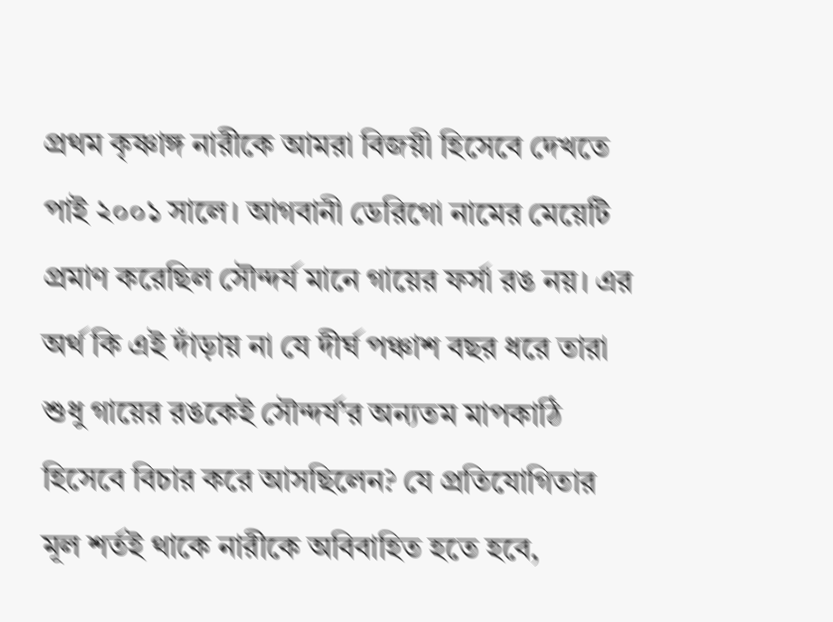প্রথম কৃষ্ণাঙ্গ নারীকে আমরা বিজয়ী হিসেবে দেখতে পাই ২০০১ সালে। আগবানী ডেরিগো নামের মেয়েটি প্রমাণ করেছিল সৌন্দর্য মানে গায়ের ফর্সা রঙ নয়। এর অর্থ কি এই দাঁড়ায় না যে দীর্ঘ পঞ্চাশ বছর ধরে তারা শুধু গায়ের রঙকেই সৌন্দর্য’র অন্যতম মাপকাঠি হিসেবে বিচার করে আসছিলেন? যে প্রতিযোগিতার মূল শর্তই থাকে নারীকে অবিবাহিত হতে হবে,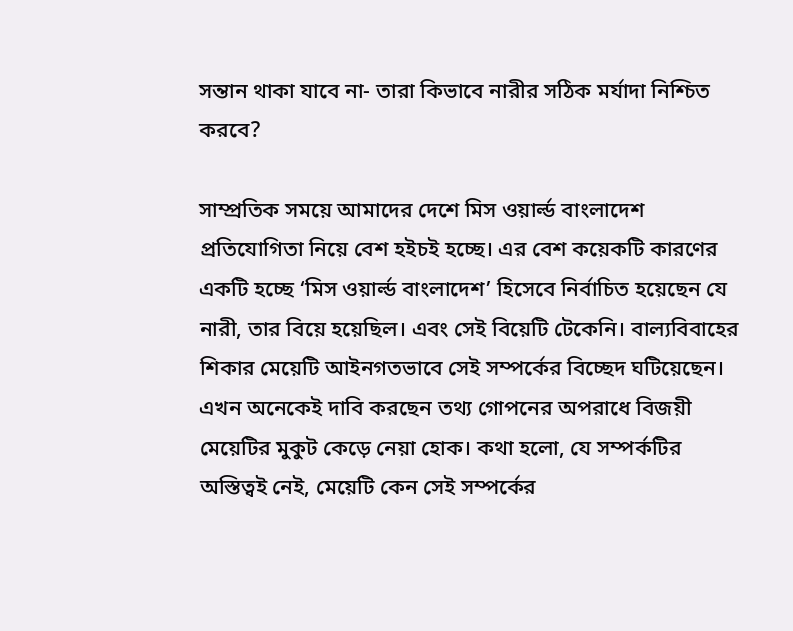সন্তান থাকা যাবে না- তারা কিভাবে নারীর সঠিক মর্যাদা নিশ্চিত করবে?

সাম্প্রতিক সময়ে আমাদের দেশে মিস ওয়ার্ল্ড বাংলাদেশ প্রতিযোগিতা নিয়ে বেশ হইচই হচ্ছে। এর বেশ কয়েকটি কারণের একটি হচ্ছে ‘মিস ওয়ার্ল্ড বাংলাদেশ’ হিসেবে নির্বাচিত হয়েছেন যে নারী, তার বিয়ে হয়েছিল। এবং সেই বিয়েটি টেকেনি। বাল্যবিবাহের শিকার মেয়েটি আইনগতভাবে সেই সম্পর্কের বিচ্ছেদ ঘটিয়েছেন। এখন অনেকেই দাবি করছেন তথ্য গোপনের অপরাধে বিজয়ী মেয়েটির মুকুট কেড়ে নেয়া হোক। কথা হলো, যে সম্পর্কটির অস্তিত্বই নেই, মেয়েটি কেন সেই সম্পর্কের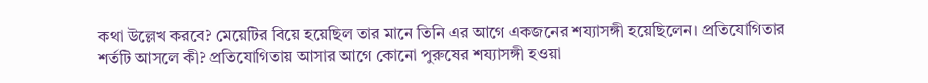কথা উল্লেখ করবে? মেয়েটির বিয়ে হয়েছিল তার মানে তিনি এর আগে একজনের শয্যাসঙ্গী হয়েছিলেন। প্রতিযোগিতার শর্তটি আসলে কী? প্রতিযোগিতায় আসার আগে কোনো পুরুষের শয্যাসঙ্গী হওয়া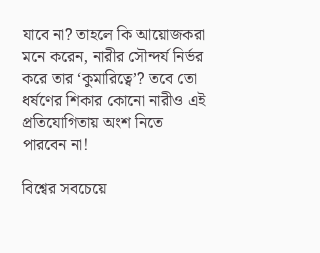যাবে না? তাহলে কি আয়োজকরা মনে করেন, নারীর সৌন্দর্য নির্ভর করে তার ‘কুমারিত্বে’? তবে তো ধর্ষণের শিকার কোনো নারীও এই প্রতিযোগিতায় অংশ নিতে পারবেন না!

বিশ্বের সবচেয়ে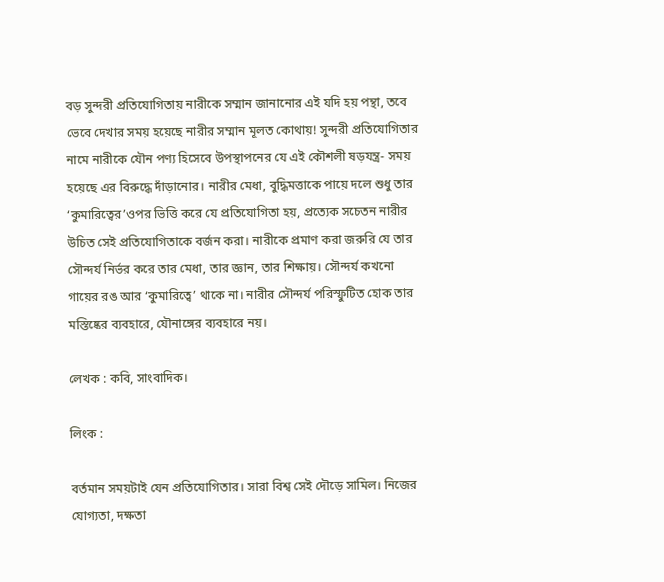বড় সুন্দরী প্রতিযোগিতায় নারীকে সম্মান জানানোর এই যদি হয় পন্থা, তবে ভেবে দেখার সময় হয়েছে নারীর সম্মান মূলত কোথায়! সুন্দরী প্রতিযোগিতার নামে নারীকে যৌন পণ্য হিসেবে উপস্থাপনের যে এই কৌশলী ষড়যন্ত্র- সময় হয়েছে এর বিরুদ্ধে দাঁড়ানোর। নারীর মেধা, বুদ্ধিমত্তাকে পায়ে দলে শুধু তার ‘কুমারিত্বের’ওপর ভিত্তি করে যে প্রতিযোগিতা হয়, প্রত্যেক সচেতন নারীর উচিত সেই প্রতিযোগিতাকে বর্জন করা। নারীকে প্রমাণ করা জরুরি যে তার সৌন্দর্য নির্ভর করে তার মেধা, তার জ্ঞান, তার শিক্ষায়। সৌন্দর্য কখনো গায়ের রঙ আর ‘কুমারিত্বে’ থাকে না। নারীর সৌন্দর্য পরিস্ফুটিত হোক তার মস্তিষ্কের ব্যবহারে, যৌনাঙ্গের ব্যবহারে নয়।

লেখক : কবি, সাংবাদিক।

লিংক :

বর্তমান সময়টাই যেন প্রতিযোগিতার। সারা বিশ্ব সেই দৌড়ে সামিল। নিজের যোগ্যতা, দক্ষতা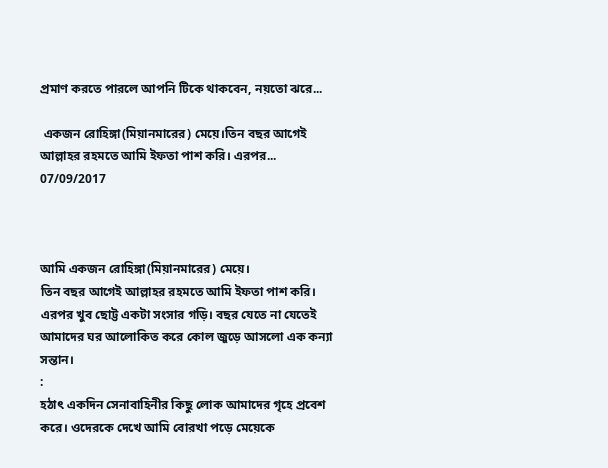প্রমাণ করতে পারলে আপনি টিকে থাকবেন, নয়তো ঝরে...

 একজন রোহিঙ্গা(মিয়ানমারের) মেয়ে।তিন বছর আগেই আল্লাহর রহমতে আমি ইফতা পাশ করি। এরপর...
07/09/2017



আমি একজন রোহিঙ্গা(মিয়ানমারের) মেয়ে।
তিন বছর আগেই আল্লাহর রহমতে আমি ইফতা পাশ করি। এরপর খুব ছোট্ট একটা সংসার গড়ি। বছর যেতে না যেতেই আমাদের ঘর আলোকিত করে কোল জুড়ে আসলো এক কন্যা সন্তান।
:
হঠাৎ একদিন সেনাবাহিনীর কিছু লোক আমাদের গৃহে প্রবেশ করে। ওদেরকে দেখে আমি বোরখা পড়ে মেয়েকে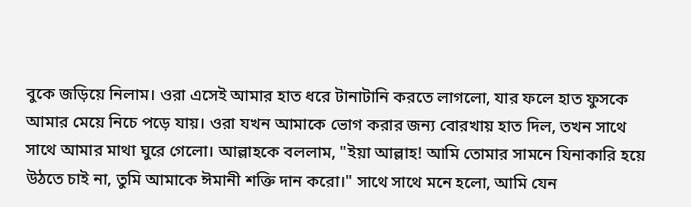বুকে জড়িয়ে নিলাম। ওরা এসেই আমার হাত ধরে টানাটানি করতে লাগলো, যার ফলে হাত ফুসকে আমার মেয়ে নিচে পড়ে যায়। ওরা যখন আমাকে ভোগ করার জন্য বোরখায় হাত দিল, তখন সাথে সাথে আমার মাথা ঘুরে গেলো। আল্লাহকে বললাম, "ইয়া আল্লাহ! আমি তোমার সামনে যিনাকারি হয়ে উঠতে চাই না, তুমি আমাকে ঈমানী শক্তি দান করো।" সাথে সাথে মনে হলো, আমি যেন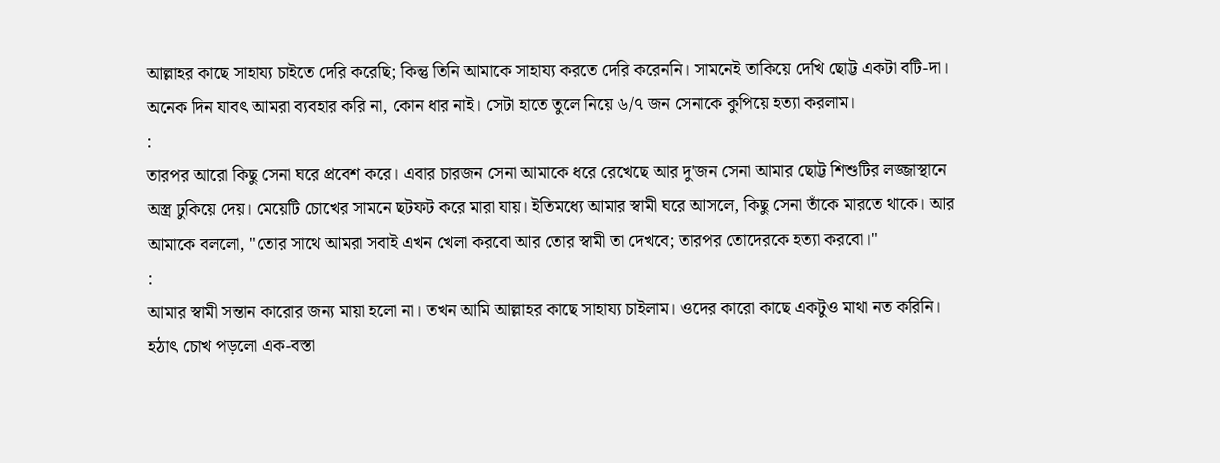আল্লাহর কাছে সাহায্য চাইতে দেরি করেছি; কিন্তু তিনি আমাকে সাহায্য করতে দেরি করেননি। সামনেই তাকিয়ে দেখি ছোট্ট একটা বটি-দা। অনেক দিন যাবৎ আমরা ব্যবহার করি না, কোন ধার নাই। সেটা হাতে তুলে নিয়ে ৬/৭ জন সেনাকে কুপিয়ে হত্যা করলাম।
:
তারপর আরো কিছু সেনা ঘরে প্রবেশ করে। এবার চারজন সেনা আমাকে ধরে রেখেছে আর দু'জন সেনা আমার ছোট্ট শিশুটির লজ্জাস্থানে অস্ত্র ঢুকিয়ে দেয়। মেয়েটি চোখের সামনে ছটফট করে মারা যায়। ইতিমধ্যে আমার স্বামী ঘরে আসলে, কিছু সেনা তাঁকে মারতে থাকে। আর আমাকে বললো, "তোর সাথে আমরা সবাই এখন খেলা করবো আর তোর স্বামী তা দেখবে; তারপর তোদেরকে হত্যা করবো।"
:
আমার স্বামী সন্তান কারোর জন্য মায়া হলো না। তখন আমি আল্লাহর কাছে সাহায্য চাইলাম। ওদের কারো কাছে একটুও মাথা নত করিনি। হঠাৎ চোখ পড়লো এক-বস্তা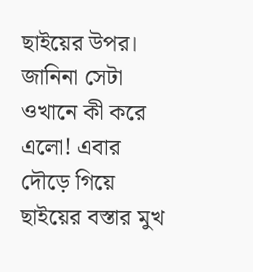ছাইয়ের উপর। জানিনা সেটা ওখানে কী করে এলো! এবার দৌড়ে গিয়ে ছাইয়ের বস্তার মুখ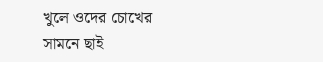খুলে ওদের চোখের সামনে ছাই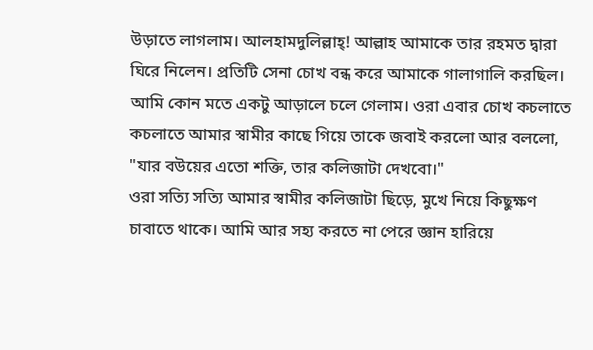উড়াতে লাগলাম। আলহামদুলিল্লাহ্! আল্লাহ আমাকে তার রহমত দ্বারা ঘিরে নিলেন। প্রতিটি সেনা চোখ বন্ধ করে আমাকে গালাগালি করছিল। আমি কোন মতে একটু আড়ালে চলে গেলাম। ওরা এবার চোখ কচলাতে কচলাতে আমার স্বামীর কাছে গিয়ে তাকে জবাই করলো আর বললো, "যার বউয়ের এতো শক্তি, তার কলিজাটা দেখবো।"
ওরা সত্যি সত্যি আমার স্বামীর কলিজাটা ছিড়ে, মুখে নিয়ে কিছুক্ষণ চাবাতে থাকে। আমি আর সহ্য করতে না পেরে জ্ঞান হারিয়ে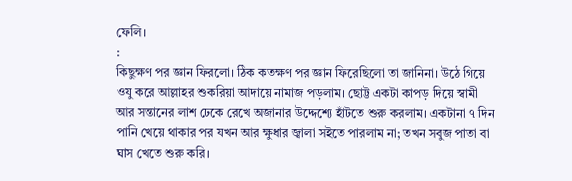ফেলি।
:
কিছুক্ষণ পর জ্ঞান ফিরলো। ঠিক কতক্ষণ পর জ্ঞান ফিরেছিলো তা জানিনা। উঠে গিয়ে ওযু করে আল্লাহর শুকরিয়া আদায়ে নামাজ পড়লাম। ছোট্ট একটা কাপড় দিয়ে স্বামী আর সন্তানের লাশ ঢেকে রেখে অজানার উদ্দেশ্যে হাঁটতে শুরু করলাম। একটানা ৭ দিন পানি খেয়ে থাকার পর যখন আর ক্ষুধার জ্বালা সইতে পারলাম না; তখন সবুজ পাতা বা ঘাস খেতে শুরু করি।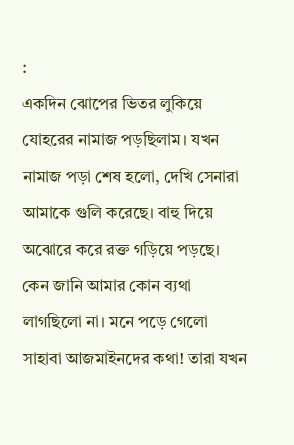:
একদিন ঝোপের ভিতর লুকিয়ে যোহরের নামাজ পড়ছিলাম। যখন নামাজ পড়া শেষ হলো, দেখি সেনারা আমাকে গুলি করেছে। বাহু দিয়ে অঝোরে করে রক্ত গড়িয়ে পড়ছে। কেন জানি আমার কোন ব্যথা লাগছিলো না। মনে পড়ে গেলো সাহাবা আজমাইনদের কথা! তারা যখন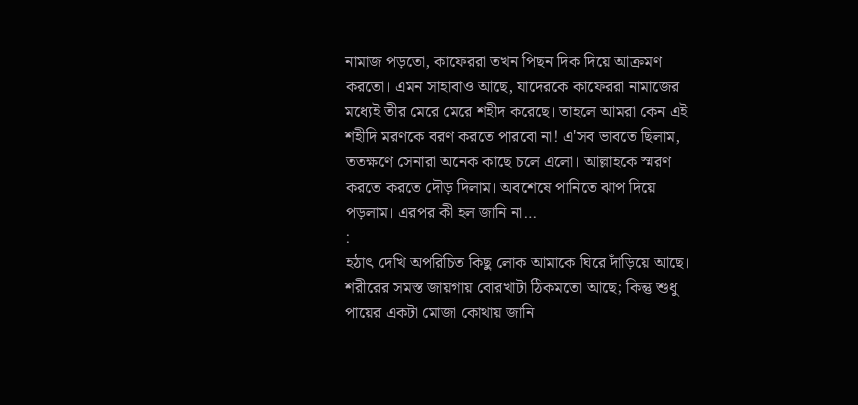নামাজ পড়তো, কাফেররা তখন পিছন দিক দিয়ে আক্রমণ করতো। এমন সাহাবাও আছে, যাদেরকে কাফেররা নামাজের মধ্যেই তীর মেরে মেরে শহীদ করেছে। তাহলে আমরা কেন এই শহীদি মরণকে বরণ করতে পারবো না! এ'সব ভাবতে ছিলাম, ততক্ষণে সেনারা অনেক কাছে চলে এলো। আল্লাহকে স্মরণ করতে করতে দৌড় দিলাম। অবশেষে পানিতে ঝাপ দিয়ে পড়লাম। এরপর কী হল জানি না…
:
হঠাৎ দেখি অপরিচিত কিছু লোক আমাকে ঘিরে দাঁড়িয়ে আছে। শরীরের সমস্ত জায়গায় বোরখাটা ঠিকমতো আছে; কিন্তু শুধু পায়ের একটা মোজা কোথায় জানি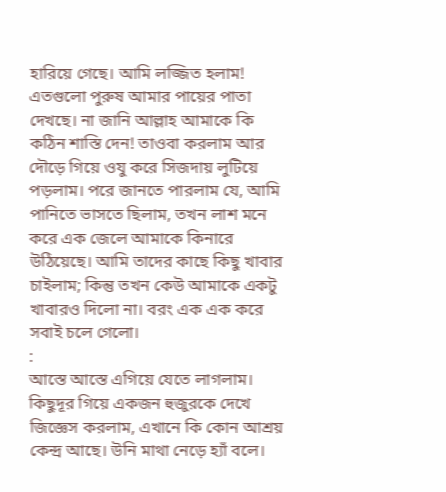হারিয়ে গেছে। আমি লজ্জিত হলাম! এতগুলো পুরুষ আমার পায়ের পাতা দেখছে। না জানি আল্লাহ আমাকে কি কঠিন শাস্তি দেন! তাওবা করলাম আর দৌড়ে গিয়ে ওযু করে সিজদায় লুটিয়ে পড়লাম। পরে জানতে পারলাম যে, আমি পানিতে ভাসতে ছিলাম, তখন লাশ মনে করে এক জেলে আমাকে কিনারে উঠিয়েছে। আমি তাদের কাছে কিছু খাবার চাইলাম; কিন্তু তখন কেউ আমাকে একটু খাবারও দিলো না। বরং এক এক করে সবাই চলে গেলো।
:
আস্তে আস্তে এগিয়ে যেতে লাগলাম। কিছুদূর গিয়ে একজন হুজুরকে দেখে জিজ্ঞেস করলাম, এখানে কি কোন আশ্রয় কেন্দ্র আছে। উনি মাথা নেড়ে হ্যাঁ বলে।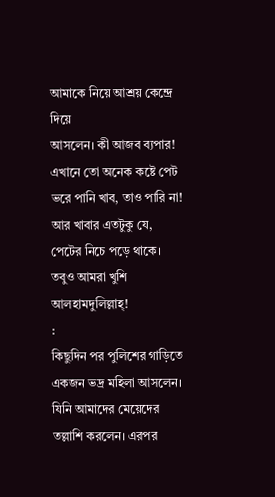আমাকে নিয়ে আশ্রয় কেন্দ্রে দিয়ে
আসলেন। কী আজব ব্যপার! এখানে তো অনেক কষ্টে পেট ভরে পানি খাব, তাও পারি না! আর খাবার এতটুকু যে, পেটের নিচে পড়ে থাকে। তবুও আমরা খুশি আলহামদুলিল্লাহ্!
:
কিছুদিন পর পুলিশের গাড়িতে একজন ভদ্র মহিলা আসলেন। যিনি আমাদের মেয়েদের তল্লাশি করলেন। এরপর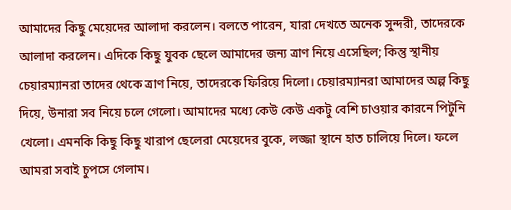আমাদের কিছু মেয়েদের আলাদা করলেন। বলতে পারেন, যারা দেখতে অনেক সুন্দরী, তাদেরকে আলাদা করলেন। এদিকে কিছু যুবক ছেলে আমাদের জন্য ত্রাণ নিয়ে এসেছিল; কিন্তু স্থানীয় চেয়ারম্যানরা তাদের থেকে ত্রাণ নিয়ে, তাদেরকে ফিরিয়ে দিলো। চেয়ারম্যানরা আমাদের অল্প কিছু দিয়ে, উনারা সব নিয়ে চলে গেলো। আমাদের মধ্যে কেউ কেউ একটু বেশি চাওয়ার কারনে পিটুনি খেলো। এমনকি কিছু কিছু খারাপ ছেলেরা মেয়েদের বুকে, লজ্জা স্থানে হাত চালিয়ে দিলে। ফলে আমরা সবাই চুপসে গেলাম।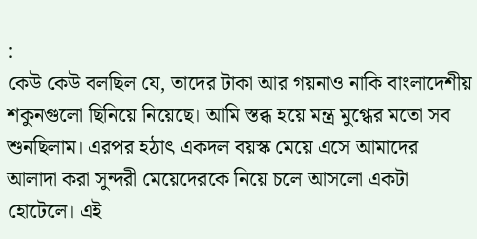:
কেউ কেউ বলছিল যে, তাদের টাকা আর গয়নাও নাকি বাংলাদেশীয় শকুনগুলো ছিনিয়ে নিয়েছে। আমি স্তব্ধ হয়ে মন্ত্র মুগ্ধের মতো সব শুনছিলাম। এরপর হঠাৎ একদল বয়স্ক মেয়ে এসে আমাদের আলাদা করা সুন্দরী মেয়েদেরকে নিয়ে চলে আসলো একটা হোটেলে। এই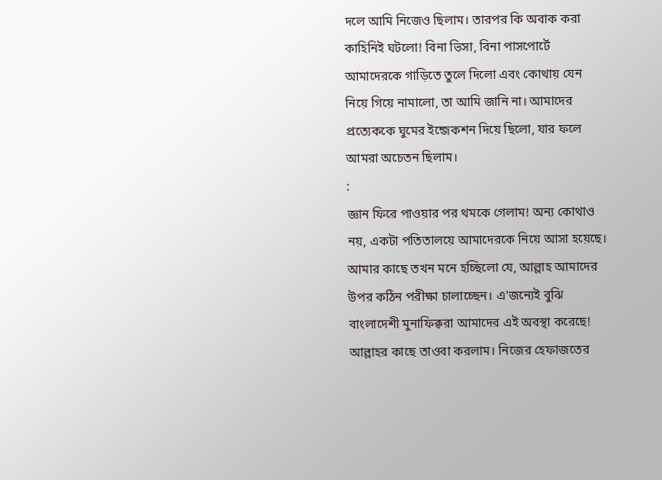দলে আমি নিজেও ছিলাম। তারপর কি অবাক করা কাহিনিই ঘটলো! বিনা ভিসা, বিনা পাসপোর্টে আমাদেরকে গাড়িতে তুলে দিলো এবং কোথায় যেন নিয়ে গিয়ে নামালো, তা আমি জানি না। আমাদের প্রত্যেককে ঘুমের ইন্জেকশন দিয়ে ছিলো, যার ফলে আমরা অচেতন ছিলাম।
:
জ্ঞান ফিরে পাওয়ার পর থমকে গেলাম! অন্য কোথাও নয়, একটা পতিতালয়ে আমাদেরকে নিয়ে আসা হয়েছে। আমার কাছে তখন মনে হচ্ছিলো যে, আল্লাহ আমাদের উপর কঠিন পরীক্ষা চালাচ্ছেন। এ'জন্যেই বুঝি বাংলাদেশী মুনাফিক্বরা আমাদের এই অবস্থা করেছে! আল্লাহর কাছে তাওবা করলাম। নিজের হেফাজতের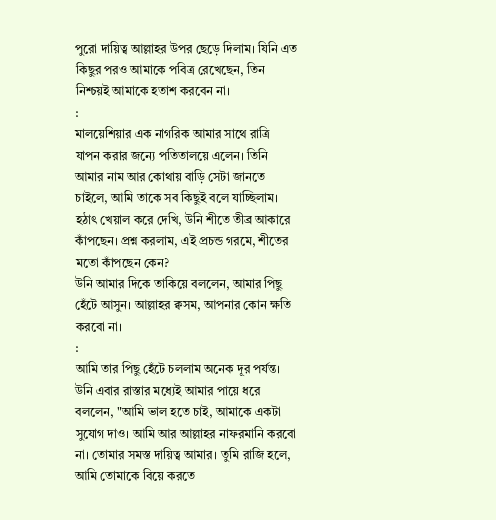পুরো দায়িত্ব আল্লাহর উপর ছেড়ে দিলাম। যিনি এত কিছুর পরও আমাকে পবিত্র রেখেছেন, তিন নিশ্চয়ই আমাকে হতাশ করবেন না।
:
মালয়েশিয়ার এক নাগরিক আমার সাথে রাত্রি যাপন করার জন্যে পতিতালয়ে এলেন। তিনি আমার নাম আর কোথায় বাড়ি সেটা জানতে চাইলে, আমি তাকে সব কিছুই বলে যাচ্ছিলাম। হঠাৎ খেয়াল করে দেখি, উনি শীতে তীব্র আকারে কাঁপছেন। প্রশ্ন করলাম, এই প্রচন্ড গরমে, শীতের মতো কাঁপছেন কেন?
উনি আমার দিকে তাকিয়ে বললেন, আমার পিছু হেঁটে আসুন। আল্লাহর ক্বসম, আপনার কোন ক্ষতি করবো না।
:
আমি তার পিছু হেঁটে চললাম অনেক দূর পর্যন্ত। উনি এবার রাস্তার মধ্যেই আমার পায়ে ধরে বললেন, "আমি ভাল হতে চাই, আমাকে একটা সুযোগ দাও। আমি আর আল্লাহর নাফরমানি করবো না। তোমার সমস্ত দায়িত্ব আমার। তুমি রাজি হলে, আমি তোমাকে বিয়ে করতে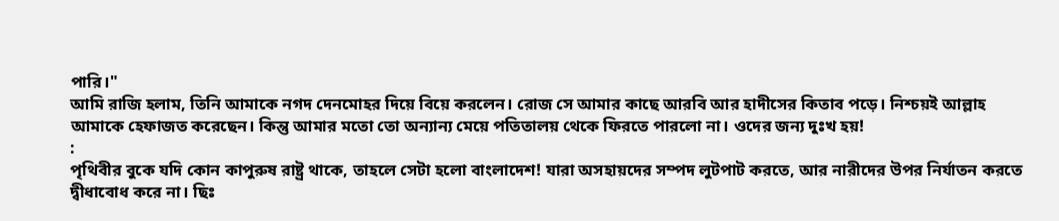পারি।"
আমি রাজি হলাম, তিনি আমাকে নগদ দেনমোহর দিয়ে বিয়ে করলেন। রোজ সে আমার কাছে আরবি আর হাদীসের কিতাব পড়ে। নিশ্চয়ই আল্লাহ আমাকে হেফাজত করেছেন। কিন্তু আমার মতো তো অন্যান্য মেয়ে পতিতালয় থেকে ফিরতে পারলো না। ওদের জন্য দুঃখ হয়!
:
পৃথিবীর বুকে যদি কোন কাপুরুষ রাষ্ট্র থাকে, তাহলে সেটা হলো বাংলাদেশ! যারা অসহায়দের সম্পদ লুটপাট করতে, আর নারীদের উপর নির্যাতন করতে দ্বীধাবোধ করে না। ছিঃ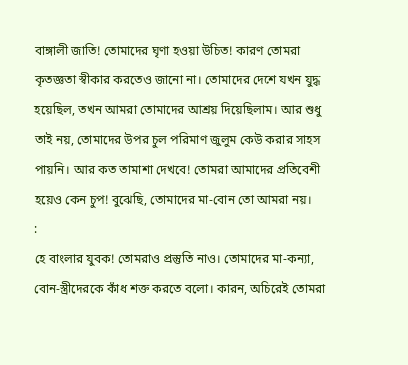বাঙ্গালী জাতি! তোমাদের ঘৃণা হওয়া উচিত! কারণ তোমরা কৃতজ্ঞতা স্বীকার করতেও জানো না। তোমাদের দেশে যখন যুদ্ধ হয়েছিল, তখন আমরা তোমাদের আশ্রয় দিয়েছিলাম। আর শুধু তাই নয়, তোমাদের উপর চুল পরিমাণ জুলুম কেউ করার সাহস পায়নি। আর কত তামাশা দেখবে! তোমরা আমাদের প্রতিবেশী হয়েও কেন চুপ! বুঝেছি, তোমাদের মা-বোন তো আমরা নয়।
:
হে বাংলার যুবক! তোমরাও প্রস্তুতি নাও। তোমাদের মা-কন্যা, বোন-স্ত্রীদেরকে কাঁধ শক্ত করতে বলো। কারন, অচিরেই তোমরা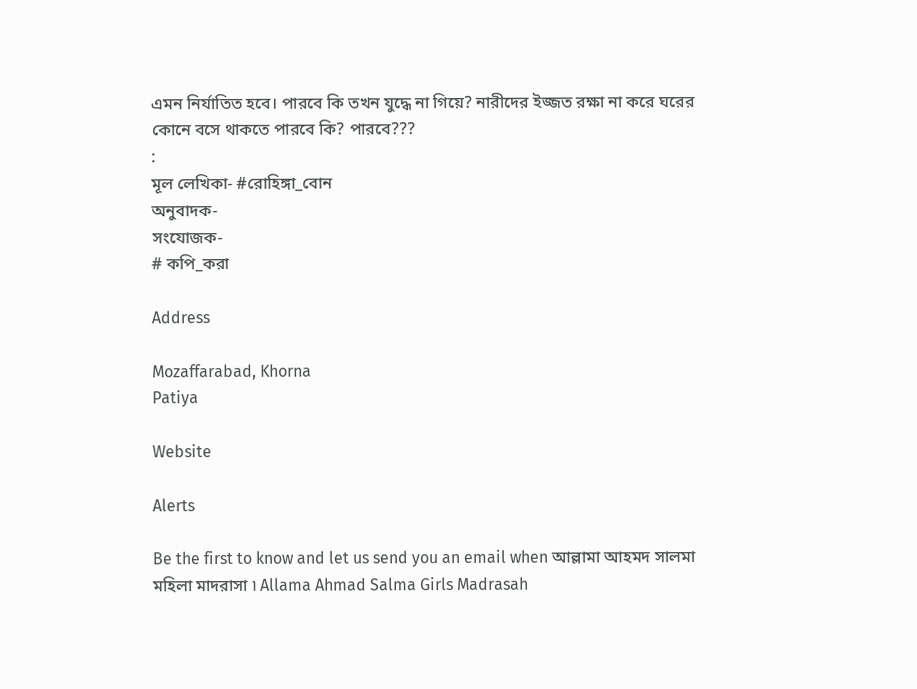এমন নির্যাতিত হবে। পারবে কি তখন যুদ্ধে না গিয়ে? নারীদের ইজ্জত রক্ষা না করে ঘরের কোনে বসে থাকতে পারবে কি? পারবে???
:
মূল লেখিকা- #রোহিঙ্গা_বোন
অনুবাদক-
সংযোজক-
# কপি_করা

Address

Mozaffarabad, Khorna
Patiya

Website

Alerts

Be the first to know and let us send you an email when আল্লামা আহমদ সালমা মহিলা মাদরাসা ৷ Allama Ahmad Salma Girls Madrasah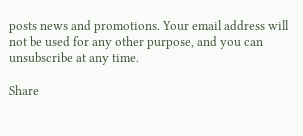posts news and promotions. Your email address will not be used for any other purpose, and you can unsubscribe at any time.

Share